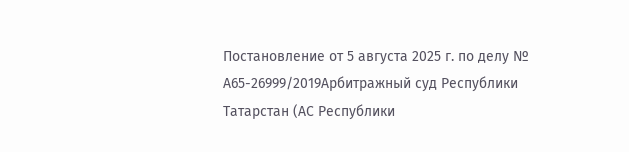Постановление от 5 августа 2025 г. по делу № А65-26999/2019Арбитражный суд Республики Татарстан (АС Республики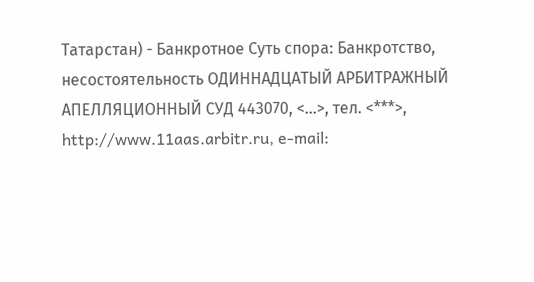Татарстан) - Банкротное Суть спора: Банкротство, несостоятельность ОДИННАДЦАТЫЙ АРБИТРАЖНЫЙ АПЕЛЛЯЦИОННЫЙ СУД 443070, <...>, тел. <***>, http://www.11aas.arbitr.ru, e-mail: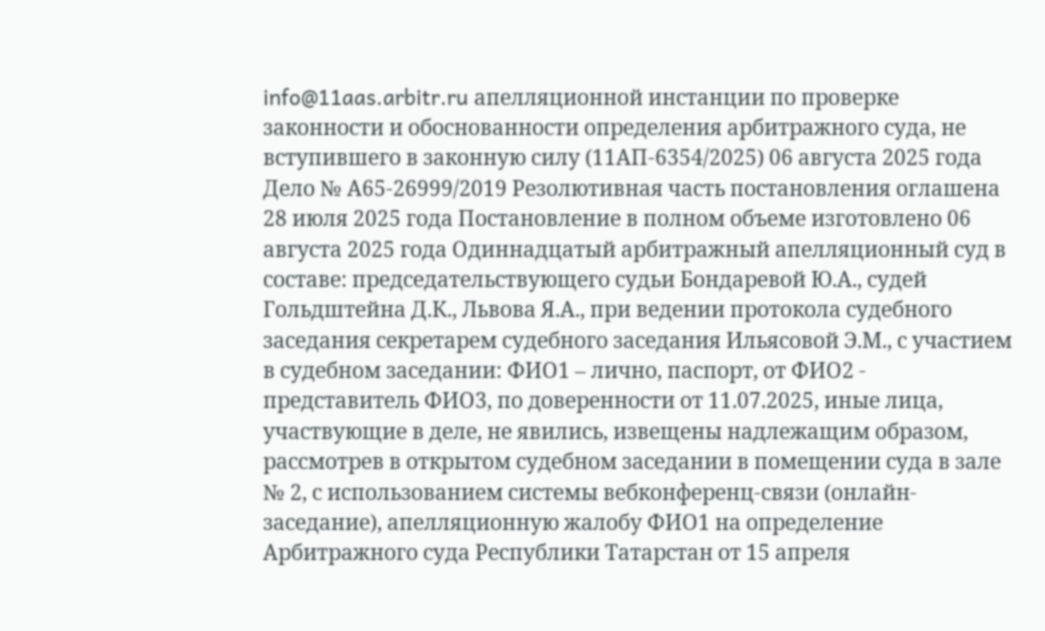info@11aas.arbitr.ru апелляционной инстанции по проверке законности и обоснованности определения арбитражного суда, не вступившего в законную силу (11АП-6354/2025) 06 августа 2025 года Дело № А65-26999/2019 Резолютивная часть постановления оглашена 28 июля 2025 года Постановление в полном объеме изготовлено 06 августа 2025 года Одиннадцатый арбитражный апелляционный суд в составе: председательствующего судьи Бондаревой Ю.А., судей Гольдштейна Д.К., Львова Я.А., при ведении протокола судебного заседания секретарем судебного заседания Ильясовой Э.М., с участием в судебном заседании: ФИО1 – лично, паспорт, от ФИО2 - представитель ФИО3, по доверенности от 11.07.2025, иные лица, участвующие в деле, не явились, извещены надлежащим образом, рассмотрев в открытом судебном заседании в помещении суда в зале № 2, с использованием системы вебконференц-связи (онлайн-заседание), апелляционную жалобу ФИО1 на определение Арбитражного суда Республики Татарстан от 15 апреля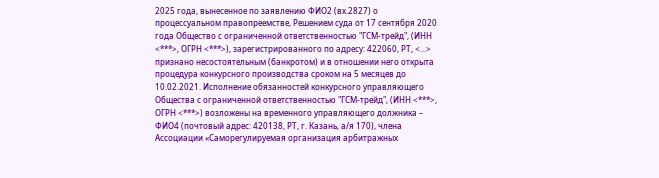2025 года, вынесенное по заявлению ФИО2 (вх.2827) о процессуальном правопреемстве, Решением суда от 17 сентября 2020 года Общество с ограниченной ответственностью "ГСМ-трейд", (ИНН <***>, ОГРН <***>), зарегистрированного по адресу: 422060, РТ, <...> признано несостоятельным (банкротом) и в отношении него открыта процедура конкурсного производства сроком на 5 месяцев до 10.02.2021. Исполнение обязанностей конкурсного управляющего Общества с ограниченной ответственностью "ГСМ-трейд", (ИНН <***>, ОГРН <***>) возложены на временного управляющего должника – ФИО4 (почтовый адрес: 420138, РТ, г. Казань, а/я 170), члена Ассоциации «Саморегулируемая организация арбитражных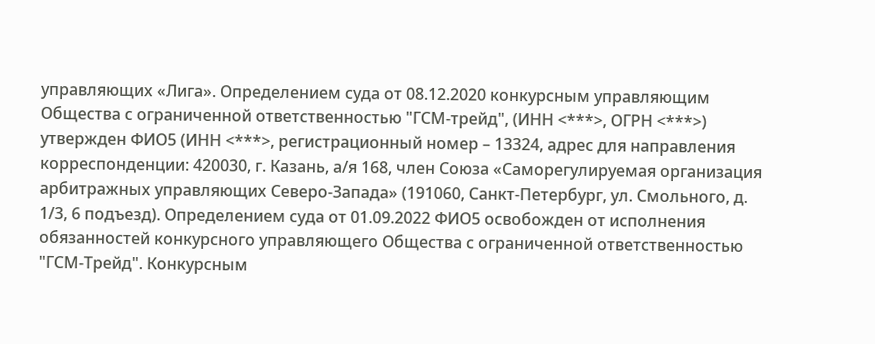управляющих «Лига». Определением суда от 08.12.2020 конкурсным управляющим Общества с ограниченной ответственностью "ГСМ-трейд", (ИНН <***>, ОГРН <***>) утвержден ФИО5 (ИНН <***>, регистрационный номер – 13324, адрес для направления корреспонденции: 420030, г. Казань, а/я 168, член Союза «Саморегулируемая организация арбитражных управляющих Северо-Запада» (191060, Санкт-Петербург, ул. Смольного, д. 1/3, 6 подъезд). Определением суда от 01.09.2022 ФИО5 освобожден от исполнения обязанностей конкурсного управляющего Общества с ограниченной ответственностью "ГСМ-Трейд". Конкурсным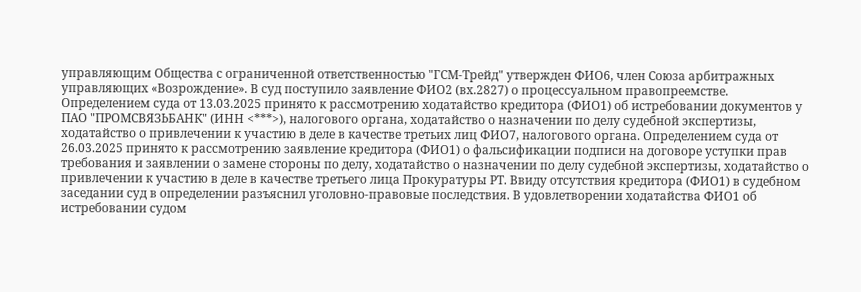управляющим Общества с ограниченной ответственностью "ГСМ-Трейд" утвержден ФИО6, член Союза арбитражных управляющих «Возрождение». В суд поступило заявление ФИО2 (вх.2827) о процессуальном правопреемстве. Определением суда от 13.03.2025 принято к рассмотрению ходатайство кредитора (ФИО1) об истребовании документов у ПАО "ПРОМСВЯЗЬБАНК" (ИНН <***>), налогового органа, ходатайство о назначении по делу судебной экспертизы, ходатайство о привлечении к участию в деле в качестве третьих лиц ФИО7, налогового органа. Определением суда от 26.03.2025 принято к рассмотрению заявление кредитора (ФИО1) о фальсификации подписи на договоре уступки прав требования и заявлении о замене стороны по делу, ходатайство о назначении по делу судебной экспертизы, ходатайство о привлечении к участию в деле в качестве третьего лица Прокуратуры РТ. Ввиду отсутствия кредитора (ФИО1) в судебном заседании суд в определении разъяснил уголовно-правовые последствия. В удовлетворении ходатайства ФИО1 об истребовании судом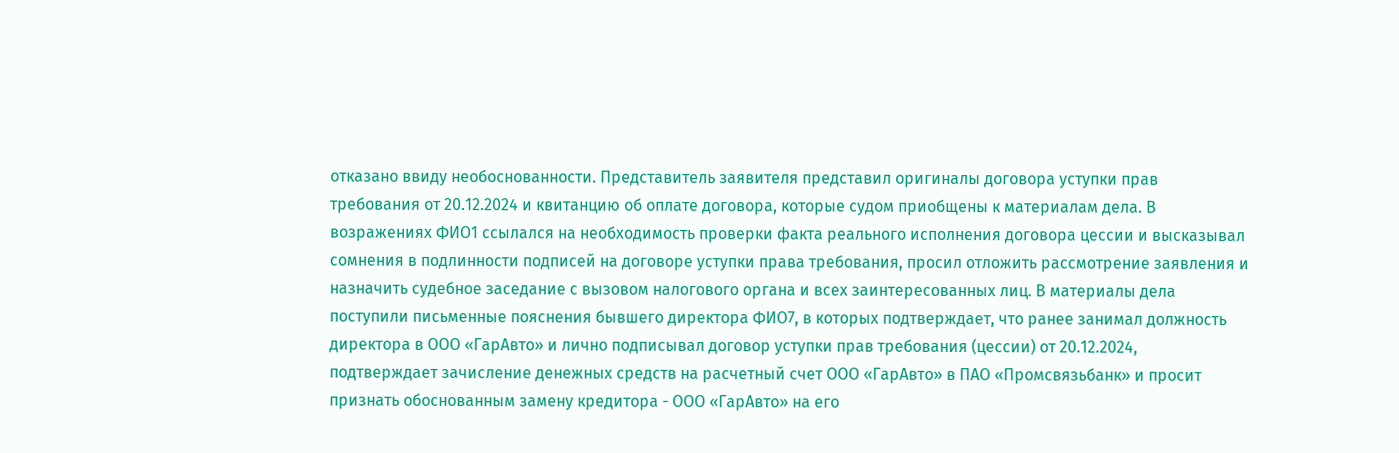отказано ввиду необоснованности. Представитель заявителя представил оригиналы договора уступки прав требования от 20.12.2024 и квитанцию об оплате договора, которые судом приобщены к материалам дела. В возражениях ФИО1 ссылался на необходимость проверки факта реального исполнения договора цессии и высказывал сомнения в подлинности подписей на договоре уступки права требования, просил отложить рассмотрение заявления и назначить судебное заседание с вызовом налогового органа и всех заинтересованных лиц. В материалы дела поступили письменные пояснения бывшего директора ФИО7, в которых подтверждает, что ранее занимал должность директора в ООО «ГарАвто» и лично подписывал договор уступки прав требования (цессии) от 20.12.2024, подтверждает зачисление денежных средств на расчетный счет ООО «ГарАвто» в ПАО «Промсвязьбанк» и просит признать обоснованным замену кредитора - ООО «ГарАвто» на его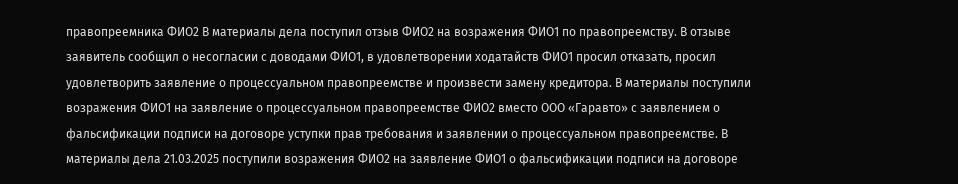правопреемника ФИО2 В материалы дела поступил отзыв ФИО2 на возражения ФИО1 по правопреемству. В отзыве заявитель сообщил о несогласии с доводами ФИО1, в удовлетворении ходатайств ФИО1 просил отказать, просил удовлетворить заявление о процессуальном правопреемстве и произвести замену кредитора. В материалы поступили возражения ФИО1 на заявление о процессуальном правопреемстве ФИО2 вместо ООО «Гаравто» с заявлением о фальсификации подписи на договоре уступки прав требования и заявлении о процессуальном правопреемстве. В материалы дела 21.03.2025 поступили возражения ФИО2 на заявление ФИО1 о фальсификации подписи на договоре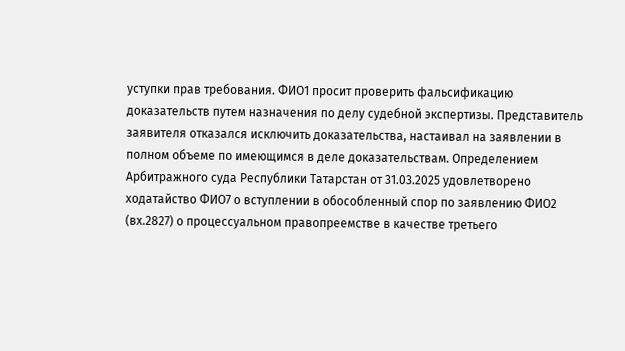уступки прав требования. ФИО1 просит проверить фальсификацию доказательств путем назначения по делу судебной экспертизы. Представитель заявителя отказался исключить доказательства, настаивал на заявлении в полном объеме по имеющимся в деле доказательствам. Определением Арбитражного суда Республики Татарстан от 31.03.2025 удовлетворено ходатайство ФИО7 о вступлении в обособленный спор по заявлению ФИО2 (вх.2827) о процессуальном правопреемстве в качестве третьего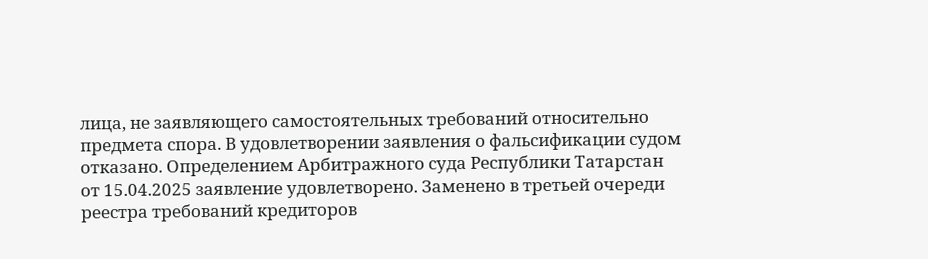лица, не заявляющего самостоятельных требований относительно предмета спора. В удовлетворении заявления о фальсификации судом отказано. Определением Арбитражного суда Республики Татарстан от 15.04.2025 заявление удовлетворено. Заменено в третьей очереди реестра требований кредиторов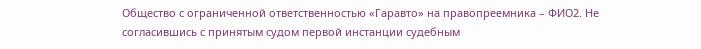Общество с ограниченной ответственностью «Гаравто» на правопреемника – ФИО2. Не согласившись с принятым судом первой инстанции судебным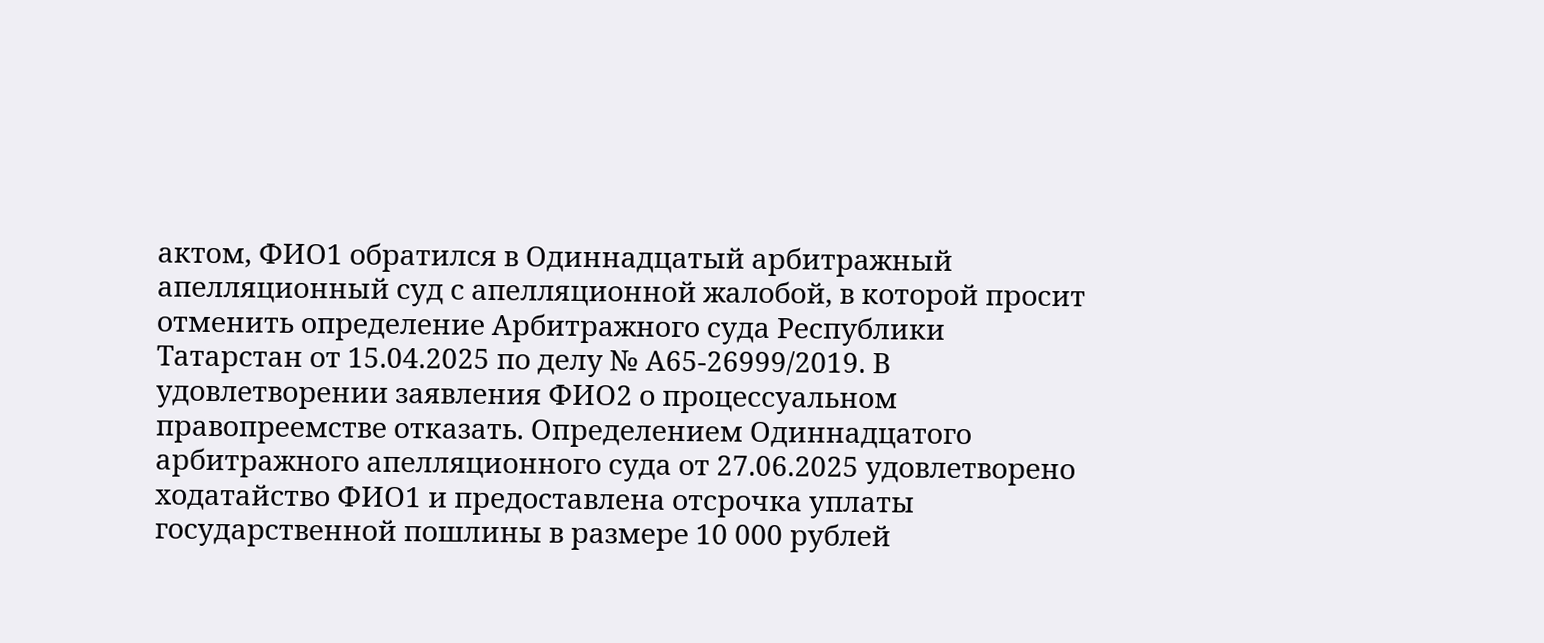актом, ФИО1 обратился в Одиннадцатый арбитражный апелляционный суд с апелляционной жалобой, в которой просит отменить определение Арбитражного суда Республики Татарстан от 15.04.2025 по делу № А65-26999/2019. В удовлетворении заявления ФИО2 о процессуальном правопреемстве отказать. Определением Одиннадцатого арбитражного апелляционного суда от 27.06.2025 удовлетворено ходатайство ФИО1 и предоставлена отсрочка уплаты государственной пошлины в размере 10 000 рублей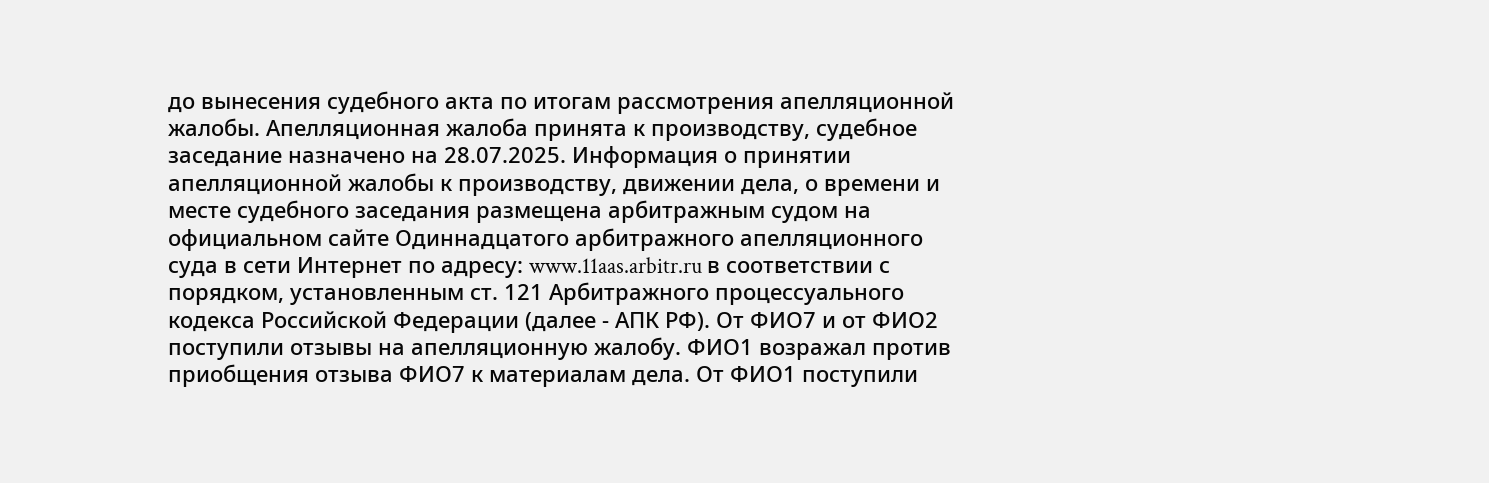до вынесения судебного акта по итогам рассмотрения апелляционной жалобы. Апелляционная жалоба принята к производству, судебное заседание назначено на 28.07.2025. Информация о принятии апелляционной жалобы к производству, движении дела, о времени и месте судебного заседания размещена арбитражным судом на официальном сайте Одиннадцатого арбитражного апелляционного суда в сети Интернет по адресу: www.11aas.arbitr.ru в соответствии с порядком, установленным ст. 121 Арбитражного процессуального кодекса Российской Федерации (далее - АПК РФ). От ФИО7 и от ФИО2 поступили отзывы на апелляционную жалобу. ФИО1 возражал против приобщения отзыва ФИО7 к материалам дела. От ФИО1 поступили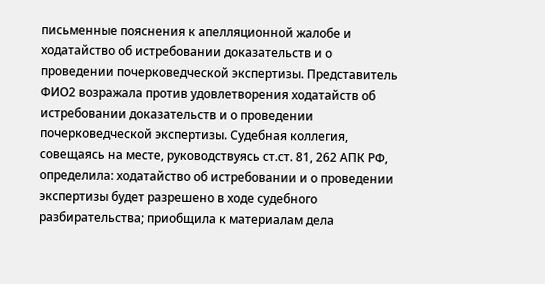письменные пояснения к апелляционной жалобе и ходатайство об истребовании доказательств и о проведении почерковедческой экспертизы. Представитель ФИО2 возражала против удовлетворения ходатайств об истребовании доказательств и о проведении почерковедческой экспертизы. Судебная коллегия, совещаясь на месте, руководствуясь ст.ст. 81, 262 АПК РФ, определила: ходатайство об истребовании и о проведении экспертизы будет разрешено в ходе судебного разбирательства; приобщила к материалам дела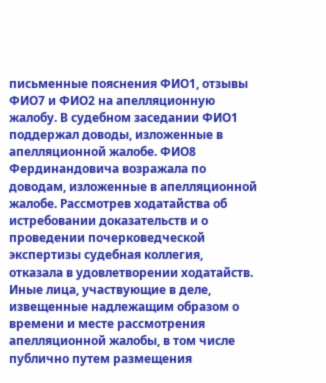письменные пояснения ФИО1, отзывы ФИО7 и ФИО2 на апелляционную жалобу. В судебном заседании ФИО1 поддержал доводы, изложенные в апелляционной жалобе. ФИО8 Фердинандовича возражала по доводам, изложенные в апелляционной жалобе. Рассмотрев ходатайства об истребовании доказательств и о проведении почерковедческой экспертизы судебная коллегия, отказала в удовлетворении ходатайств. Иные лица, участвующие в деле, извещенные надлежащим образом о времени и месте рассмотрения апелляционной жалобы, в том числе публично путем размещения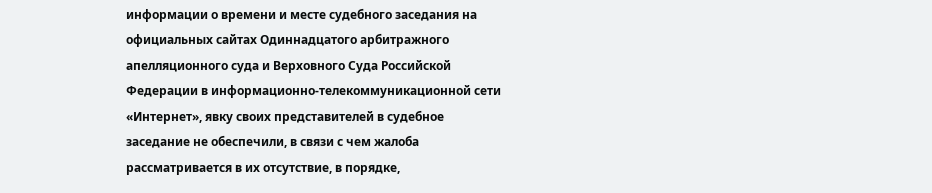информации о времени и месте судебного заседания на официальных сайтах Одиннадцатого арбитражного апелляционного суда и Верховного Суда Российской Федерации в информационно-телекоммуникационной сети «Интернет», явку своих представителей в судебное заседание не обеспечили, в связи с чем жалоба рассматривается в их отсутствие, в порядке,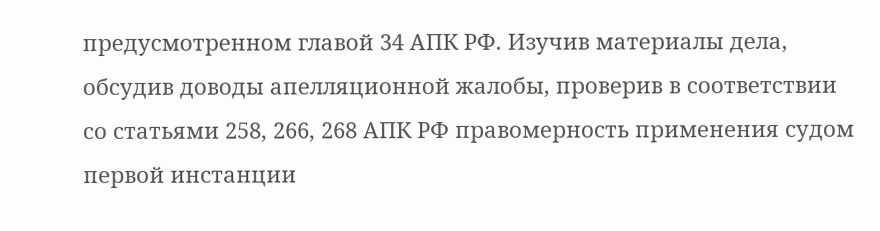предусмотренном главой 34 АПК РФ. Изучив материалы дела, обсудив доводы апелляционной жалобы, проверив в соответствии со статьями 258, 266, 268 АПК РФ правомерность применения судом первой инстанции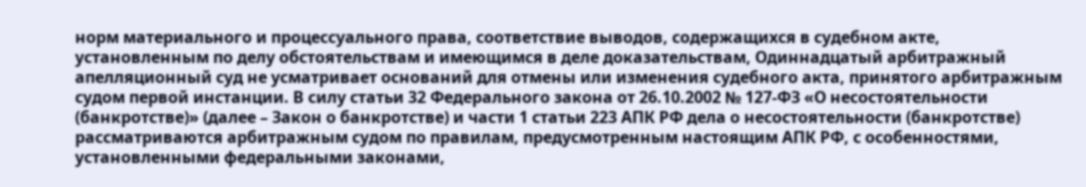норм материального и процессуального права, соответствие выводов, содержащихся в судебном акте, установленным по делу обстоятельствам и имеющимся в деле доказательствам, Одиннадцатый арбитражный апелляционный суд не усматривает оснований для отмены или изменения судебного акта, принятого арбитражным судом первой инстанции. В силу статьи 32 Федерального закона от 26.10.2002 № 127-ФЗ «О несостоятельности (банкротстве)» (далее – Закон о банкротстве) и части 1 статьи 223 АПК РФ дела о несостоятельности (банкротстве) рассматриваются арбитражным судом по правилам, предусмотренным настоящим АПК РФ, с особенностями, установленными федеральными законами,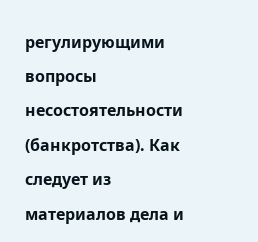регулирующими вопросы несостоятельности (банкротства). Как следует из материалов дела и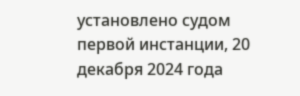установлено судом первой инстанции, 20 декабря 2024 года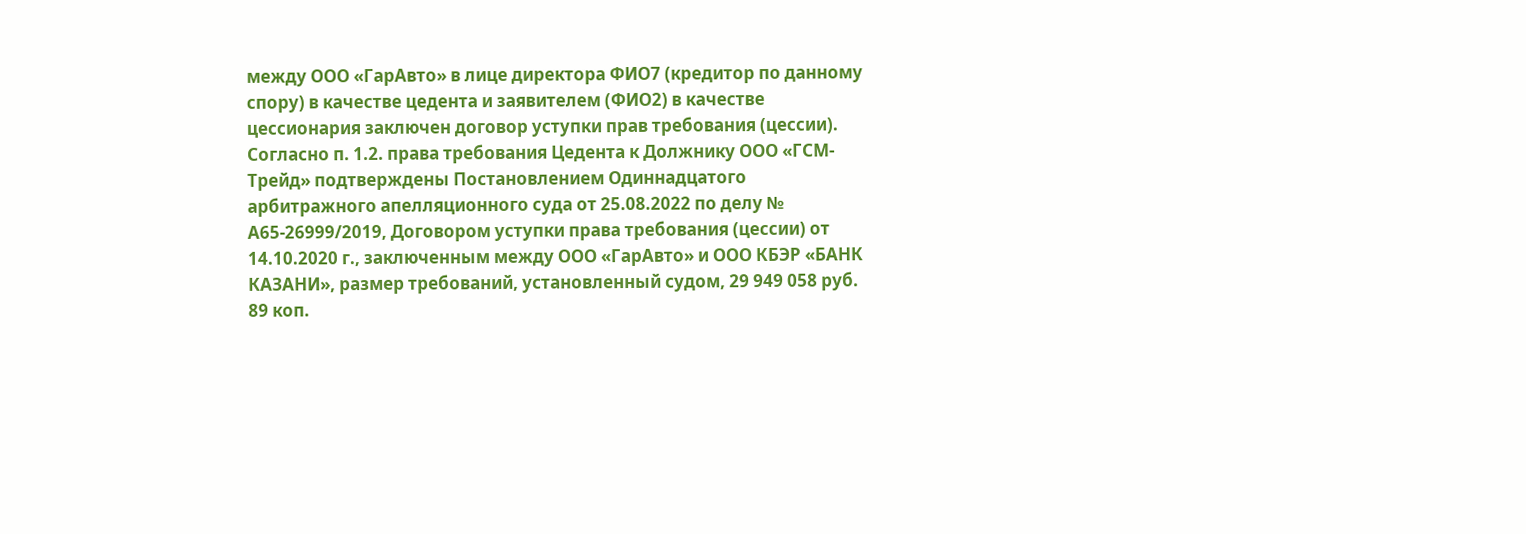между ООО «ГарАвто» в лице директора ФИО7 (кредитор по данному спору) в качестве цедента и заявителем (ФИО2) в качестве цессионария заключен договор уступки прав требования (цессии). Согласно п. 1.2. права требования Цедента к Должнику ООО «ГСМ-Трейд» подтверждены Постановлением Одиннадцатого арбитражного апелляционного суда от 25.08.2022 по делу № А65-26999/2019, Договором уступки права требования (цессии) от 14.10.2020 г., заключенным между ООО «ГарАвто» и ООО КБЭР «БАНК КАЗАНИ», размер требований, установленный судом, 29 949 058 руб. 89 коп.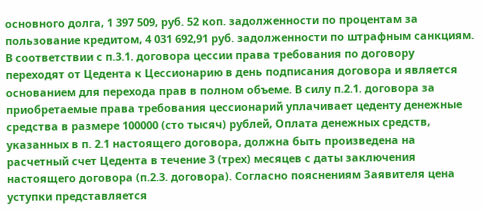основного долга, 1 397 509, руб. 52 коп. задолженности по процентам за пользование кредитом, 4 031 692,91 руб. задолженности по штрафным санкциям. В соответствии с п.3.1. договора цессии права требования по договору переходят от Цедента к Цессионарию в день подписания договора и является основанием для перехода прав в полном объеме. В силу п.2.1. договора за приобретаемые права требования цессионарий уплачивает цеденту денежные средства в размере 100000 (сто тысяч) рублей, Оплата денежных средств, указанных в п. 2.1 настоящего договора, должна быть произведена на расчетный счет Цедента в течение 3 (трех) месяцев с даты заключения настоящего договора (п.2.3. договора). Согласно пояснениям Заявителя цена уступки представляется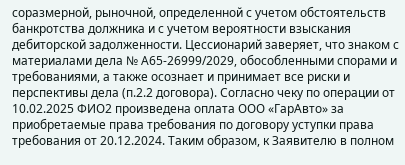соразмерной, рыночной, определенной с учетом обстоятельств банкротства должника и с учетом вероятности взыскания дебиторской задолженности. Цессионарий заверяет, что знаком с материалами дела № А65-26999/2029, обособленными спорами и требованиями, а также осознает и принимает все риски и перспективы дела (п.2.2 договора). Согласно чеку по операции от 10.02.2025 ФИО2 произведена оплата ООО «ГарАвто» за приобретаемые права требования по договору уступки права требования от 20.12.2024. Таким образом, к Заявителю в полном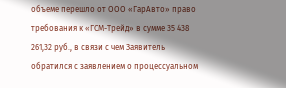объеме перешло от ООО «ГарАвто» право требования к «ГСМ-Трейд» в сумме 35 438 261,32 руб., в связи с чем Заявитель обратился с заявлением о процессуальном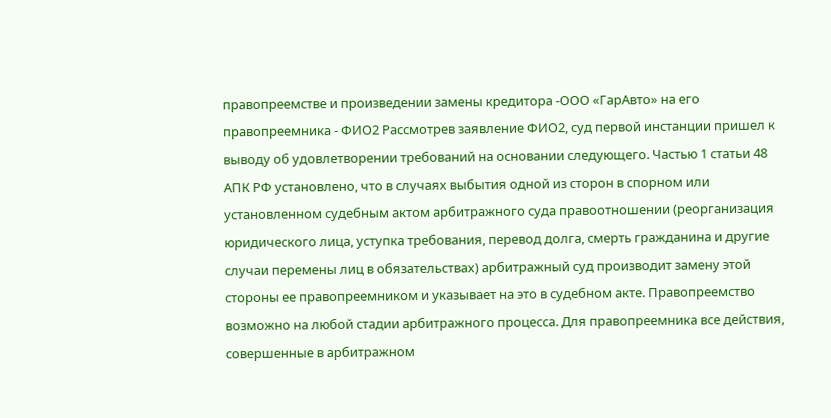правопреемстве и произведении замены кредитора -ООО «ГарАвто» на его правопреемника - ФИО2 Рассмотрев заявление ФИО2, суд первой инстанции пришел к выводу об удовлетворении требований на основании следующего. Частью 1 статьи 48 АПК РФ установлено, что в случаях выбытия одной из сторон в спорном или установленном судебным актом арбитражного суда правоотношении (реорганизация юридического лица, уступка требования, перевод долга, смерть гражданина и другие случаи перемены лиц в обязательствах) арбитражный суд производит замену этой стороны ее правопреемником и указывает на это в судебном акте. Правопреемство возможно на любой стадии арбитражного процесса. Для правопреемника все действия, совершенные в арбитражном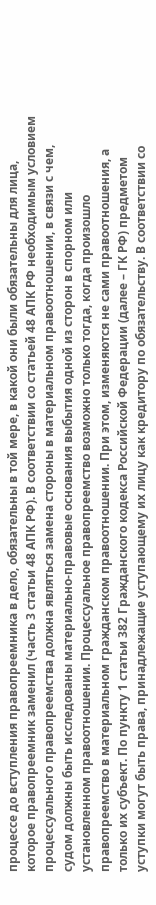процессе до вступления правопреемника в дело, обязательны в той мере, в какой они были обязательны для лица, которое правопреемник заменил (часть 3 статьи 48 АПК РФ). В соответствии со статьей 48 АПК РФ необходимым условием процессуального правопреемства должна являться замена стороны в материальном правоотношении, в связи с чем, судом должны быть исследованы материально-правовые основания выбытия одной из сторон в спорном или установленном правоотношении. Процессуальное правопреемство возможно только тогда, когда произошло правопреемство в материальном гражданском правоотношении. При этом, изменяются не сами правоотношения, а только их субъект. По пункту 1 статьи 382 Гражданского кодекса Российской Федерации (далее – ГК РФ) предметом уступки могут быть права, принадлежащие уступающему их лицу как кредитору по обязательству. В соответствии со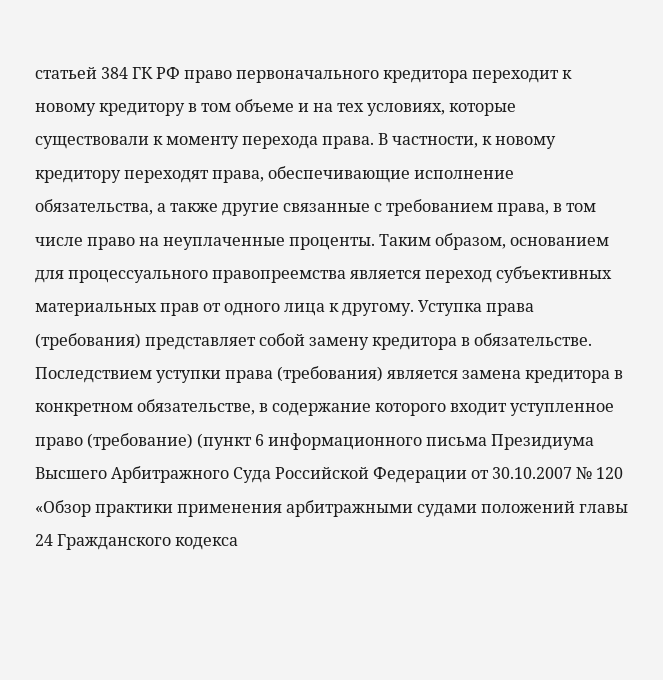статьей 384 ГК РФ право первоначального кредитора переходит к новому кредитору в том объеме и на тех условиях, которые существовали к моменту перехода права. В частности, к новому кредитору переходят права, обеспечивающие исполнение обязательства, а также другие связанные с требованием права, в том числе право на неуплаченные проценты. Таким образом, основанием для процессуального правопреемства является переход субъективных материальных прав от одного лица к другому. Уступка права (требования) представляет собой замену кредитора в обязательстве. Последствием уступки права (требования) является замена кредитора в конкретном обязательстве, в содержание которого входит уступленное право (требование) (пункт 6 информационного письма Президиума Высшего Арбитражного Суда Российской Федерации от 30.10.2007 № 120 «Обзор практики применения арбитражными судами положений главы 24 Гражданского кодекса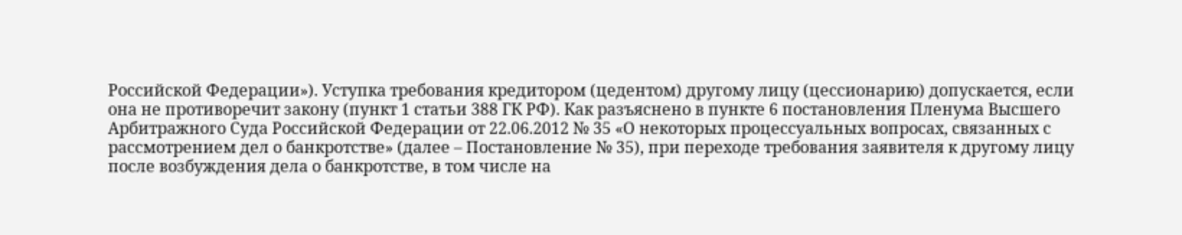Российской Федерации»). Уступка требования кредитором (цедентом) другому лицу (цессионарию) допускается, если она не противоречит закону (пункт 1 статьи 388 ГК РФ). Как разъяснено в пункте 6 постановления Пленума Высшего Арбитражного Суда Российской Федерации от 22.06.2012 № 35 «О некоторых процессуальных вопросах, связанных с рассмотрением дел о банкротстве» (далее – Постановление № 35), при переходе требования заявителя к другому лицу после возбуждения дела о банкротстве, в том числе на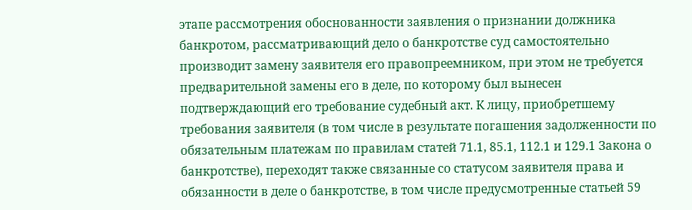этапе рассмотрения обоснованности заявления о признании должника банкротом, рассматривающий дело о банкротстве суд самостоятельно производит замену заявителя его правопреемником, при этом не требуется предварительной замены его в деле, по которому был вынесен подтверждающий его требование судебный акт. К лицу, приобретшему требования заявителя (в том числе в результате погашения задолженности по обязательным платежам по правилам статей 71.1, 85.1, 112.1 и 129.1 Закона о банкротстве), переходят также связанные со статусом заявителя права и обязанности в деле о банкротстве, в том числе предусмотренные статьей 59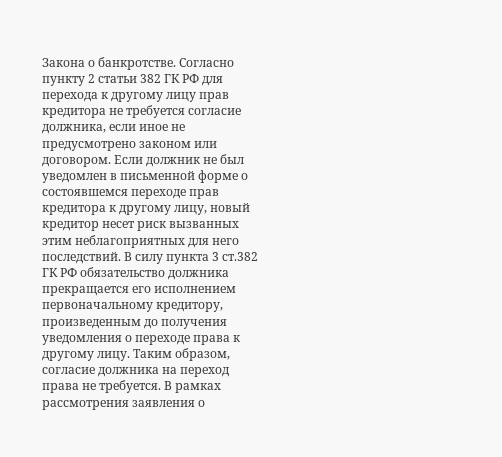Закона о банкротстве. Согласно пункту 2 статьи 382 ГК РФ для перехода к другому лицу прав кредитора не требуется согласие должника, если иное не предусмотрено законом или договором. Если должник не был уведомлен в письменной форме о состоявшемся переходе прав кредитора к другому лицу, новый кредитор несет риск вызванных этим неблагоприятных для него последствий. В силу пункта 3 ст.382 ГК РФ обязательство должника прекращается его исполнением первоначальному кредитору, произведенным до получения уведомления о переходе права к другому лицу. Таким образом, согласие должника на переход права не требуется. В рамках рассмотрения заявления о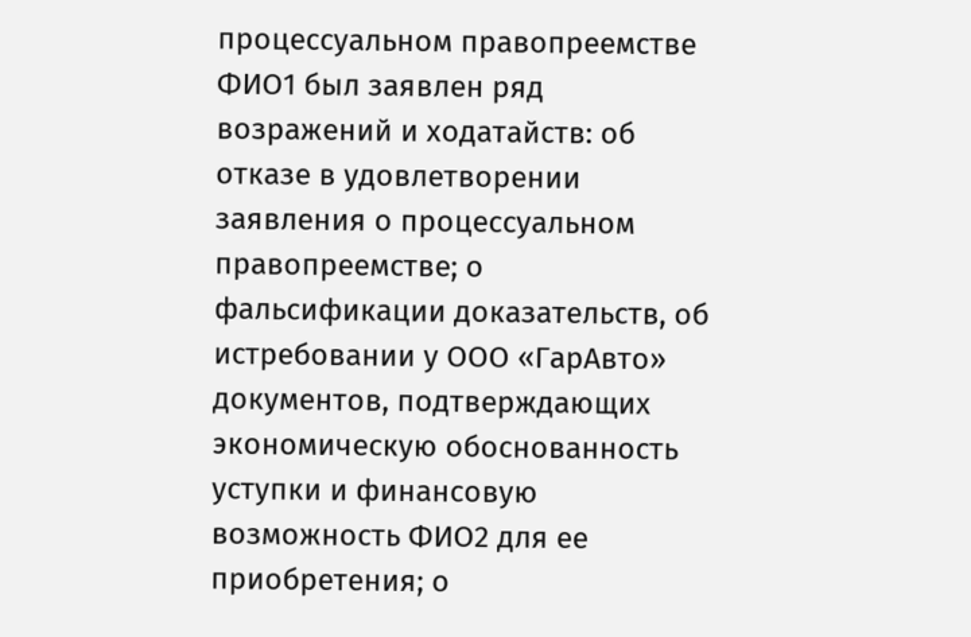процессуальном правопреемстве ФИО1 был заявлен ряд возражений и ходатайств: об отказе в удовлетворении заявления о процессуальном правопреемстве; о фальсификации доказательств, об истребовании у ООО «ГарАвто» документов, подтверждающих экономическую обоснованность уступки и финансовую возможность ФИО2 для ее приобретения; о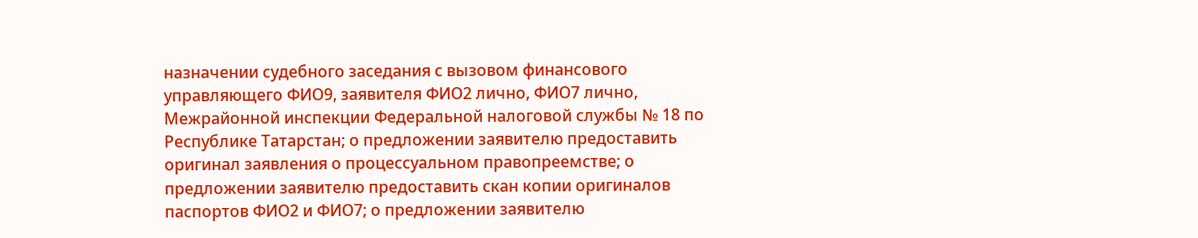назначении судебного заседания с вызовом финансового управляющего ФИО9, заявителя ФИО2 лично, ФИО7 лично, Межрайонной инспекции Федеральной налоговой службы № 18 по Республике Татарстан; о предложении заявителю предоставить оригинал заявления о процессуальном правопреемстве; о предложении заявителю предоставить скан копии оригиналов паспортов ФИО2 и ФИО7; о предложении заявителю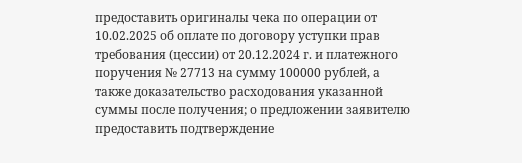предоставить оригиналы чека по операции от 10.02.2025 об оплате по договору уступки прав требования (цессии) от 20.12.2024 г. и платежного поручения № 27713 на сумму 100000 рублей, а также доказательство расходования указанной суммы после получения; о предложении заявителю предоставить подтверждение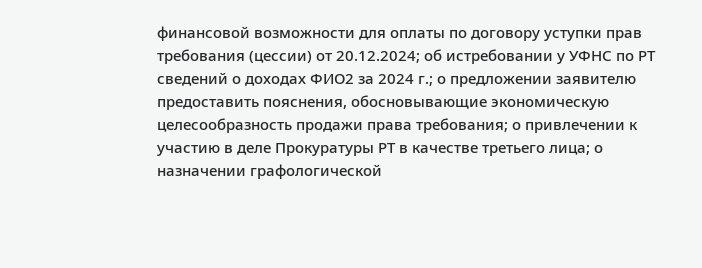финансовой возможности для оплаты по договору уступки прав требования (цессии) от 20.12.2024; об истребовании у УФНС по РТ сведений о доходах ФИО2 за 2024 г.; о предложении заявителю предоставить пояснения, обосновывающие экономическую целесообразность продажи права требования; о привлечении к участию в деле Прокуратуры РТ в качестве третьего лица; о назначении графологической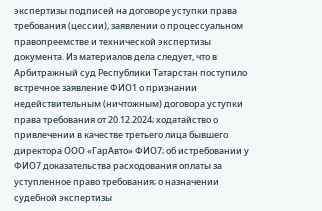экспертизы подписей на договоре уступки права требования (цессии), заявлении о процессуальном правопреемстве и технической экспертизы документа. Из материалов дела следует, что в Арбитражный суд Республики Татарстан поступило встречное заявление ФИО1 о признании недействительным (ничтожным) договора уступки права требования от 20.12.2024; ходатайство о привлечении в качестве третьего лица бывшего директора ООО «ГарАвто» ФИО7; об истребовании у ФИО7 доказательства расходования оплаты за уступленное право требования; о назначении судебной экспертизы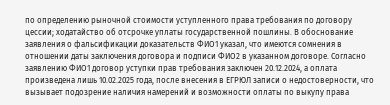по определению рыночной стоимости уступленного права требования по договору цессии; ходатайство об отсрочке уплаты государственной пошлины. В обоснование заявления о фальсификации доказательств ФИО1 указал, что имеются сомнения в отношении даты заключения договора и подписи ФИО2 в указанном договоре. Согласно заявлению ФИО1 договор уступки прав требования заключен 20.12.2024, а оплата произведена лишь 10.02.2025 года, после внесения в ЕГРЮЛ записи о недостоверности, что вызывает подозрение наличия намерений и возможности оплаты по выкупу права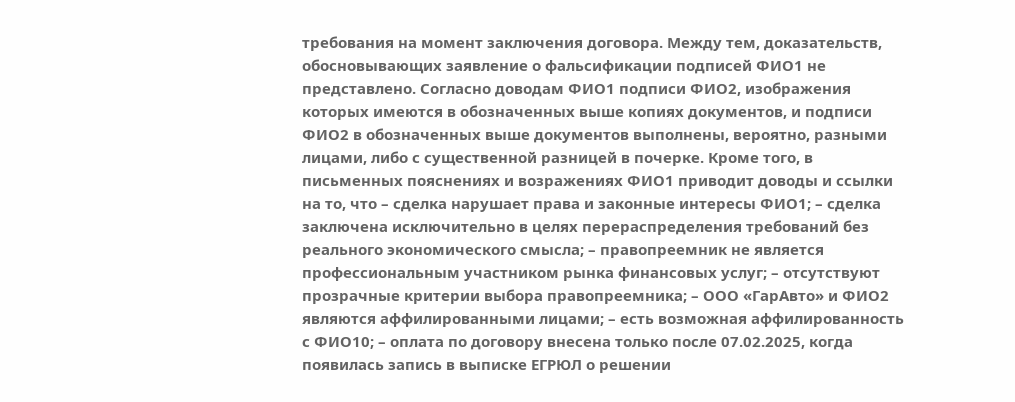требования на момент заключения договора. Между тем, доказательств, обосновывающих заявление о фальсификации подписей ФИО1 не представлено. Согласно доводам ФИО1 подписи ФИО2, изображения которых имеются в обозначенных выше копиях документов, и подписи ФИО2 в обозначенных выше документов выполнены, вероятно, разными лицами, либо с существенной разницей в почерке. Кроме того, в письменных пояснениях и возражениях ФИО1 приводит доводы и ссылки на то, что – сделка нарушает права и законные интересы ФИО1; – сделка заключена исключительно в целях перераспределения требований без реального экономического смысла; – правопреемник не является профессиональным участником рынка финансовых услуг; – отсутствуют прозрачные критерии выбора правопреемника; – ООО «ГарАвто» и ФИО2 являются аффилированными лицами; – есть возможная аффилированность с ФИО10; – оплата по договору внесена только после 07.02.2025, когда появилась запись в выписке ЕГРЮЛ о решении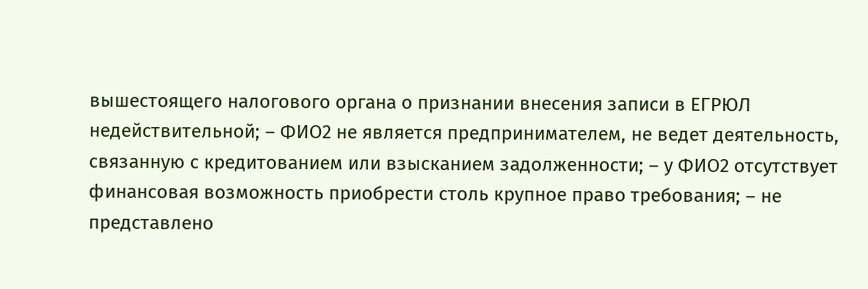вышестоящего налогового органа о признании внесения записи в ЕГРЮЛ недействительной; – ФИО2 не является предпринимателем, не ведет деятельность, связанную с кредитованием или взысканием задолженности; – у ФИО2 отсутствует финансовая возможность приобрести столь крупное право требования; – не представлено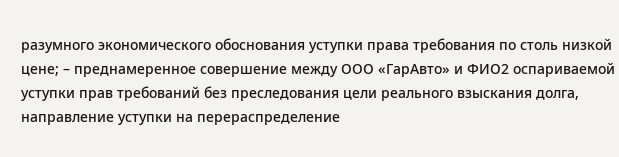разумного экономического обоснования уступки права требования по столь низкой цене; – преднамеренное совершение между ООО «ГарАвто» и ФИО2 оспариваемой уступки прав требований без преследования цели реального взыскания долга, направление уступки на перераспределение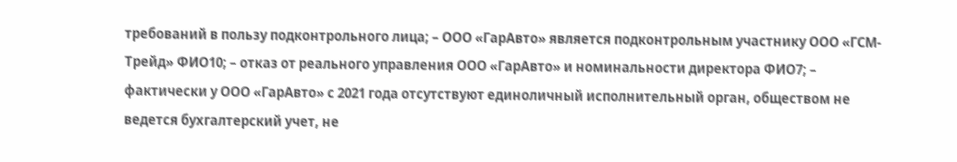требований в пользу подконтрольного лица; – ООО «ГарАвто» является подконтрольным участнику ООО «ГСМ-Трейд» ФИО10; – отказ от реального управления ООО «ГарАвто» и номинальности директора ФИО7; – фактически у ООО «ГарАвто» с 2021 года отсутствуют единоличный исполнительный орган, обществом не ведется бухгалтерский учет, не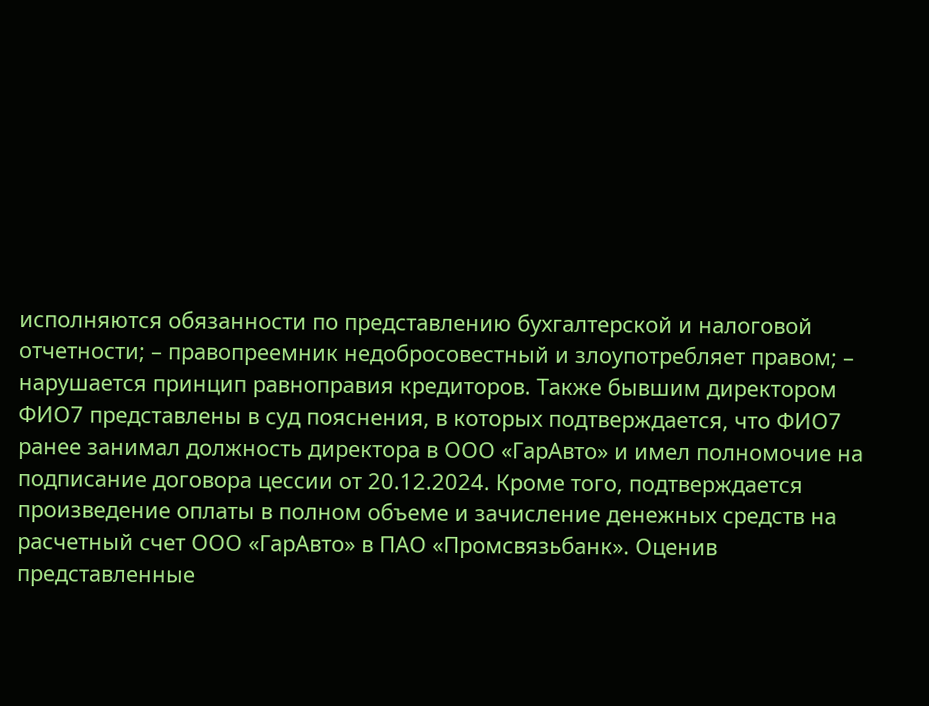исполняются обязанности по представлению бухгалтерской и налоговой отчетности; – правопреемник недобросовестный и злоупотребляет правом; – нарушается принцип равноправия кредиторов. Также бывшим директором ФИО7 представлены в суд пояснения, в которых подтверждается, что ФИО7 ранее занимал должность директора в ООО «ГарАвто» и имел полномочие на подписание договора цессии от 20.12.2024. Кроме того, подтверждается произведение оплаты в полном объеме и зачисление денежных средств на расчетный счет ООО «ГарАвто» в ПАО «Промсвязьбанк». Оценив представленные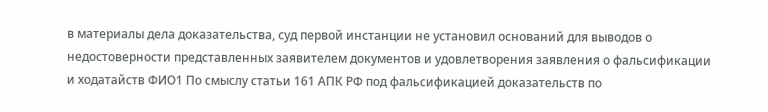в материалы дела доказательства, суд первой инстанции не установил оснований для выводов о недостоверности представленных заявителем документов и удовлетворения заявления о фальсификации и ходатайств ФИО1 По смыслу статьи 161 АПК РФ под фальсификацией доказательств по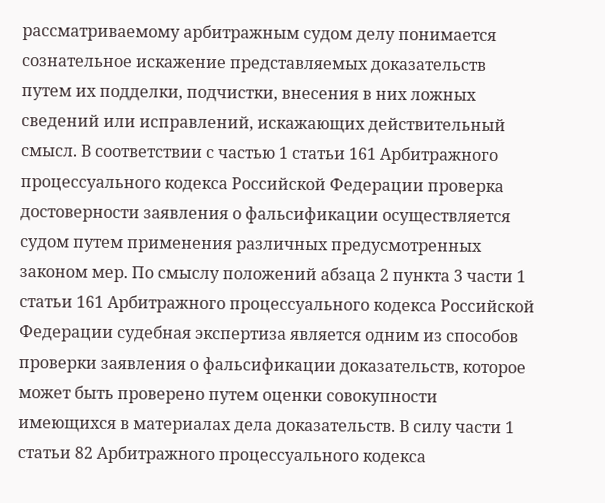рассматриваемому арбитражным судом делу понимается сознательное искажение представляемых доказательств путем их подделки, подчистки, внесения в них ложных сведений или исправлений, искажающих действительный смысл. В соответствии с частью 1 статьи 161 Арбитражного процессуального кодекса Российской Федерации проверка достоверности заявления о фальсификации осуществляется судом путем применения различных предусмотренных законом мер. По смыслу положений абзаца 2 пункта 3 части 1 статьи 161 Арбитражного процессуального кодекса Российской Федерации судебная экспертиза является одним из способов проверки заявления о фальсификации доказательств, которое может быть проверено путем оценки совокупности имеющихся в материалах дела доказательств. В силу части 1 статьи 82 Арбитражного процессуального кодекса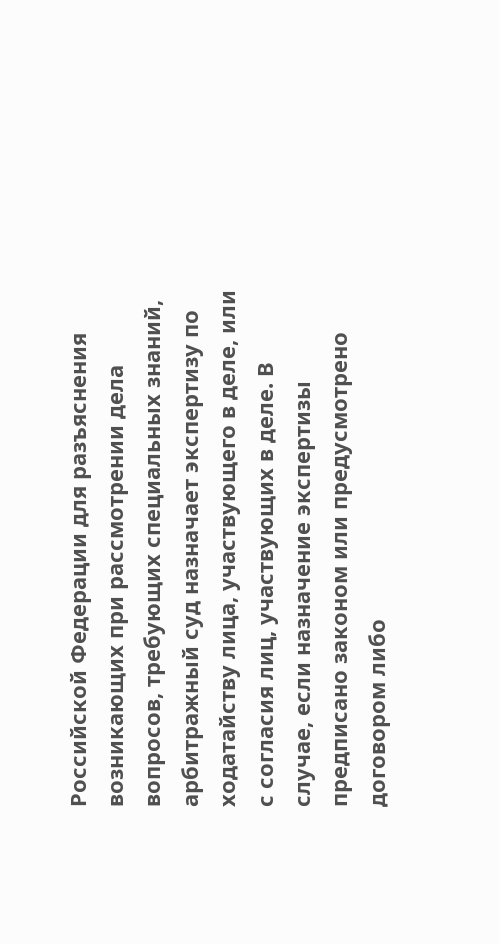Российской Федерации для разъяснения возникающих при рассмотрении дела вопросов, требующих специальных знаний, арбитражный суд назначает экспертизу по ходатайству лица, участвующего в деле, или с согласия лиц, участвующих в деле. В случае, если назначение экспертизы предписано законом или предусмотрено договором либо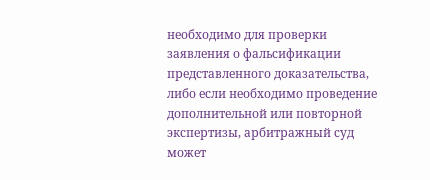необходимо для проверки заявления о фальсификации представленного доказательства, либо если необходимо проведение дополнительной или повторной экспертизы, арбитражный суд может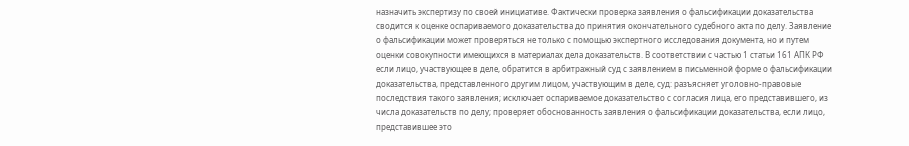назначить экспертизу по своей инициативе. Фактически проверка заявления о фальсификации доказательства сводится к оценке оспариваемого доказательства до принятия окончательного судебного акта по делу. Заявление о фальсификации может проверяться не только с помощью экспертного исследования документа, но и путем оценки совокупности имеющихся в материалах дела доказательств. В соответствии с частью 1 статьи 161 АПК РФ если лицо, участвующее в деле, обратится в арбитражный суд с заявлением в письменной форме о фальсификации доказательства, представленного другим лицом, участвующим в деле, суд: разъясняет уголовно-правовые последствия такого заявления; исключает оспариваемое доказательство с согласия лица, его представившего, из числа доказательств по делу; проверяет обоснованность заявления о фальсификации доказательства, если лицо, представившее это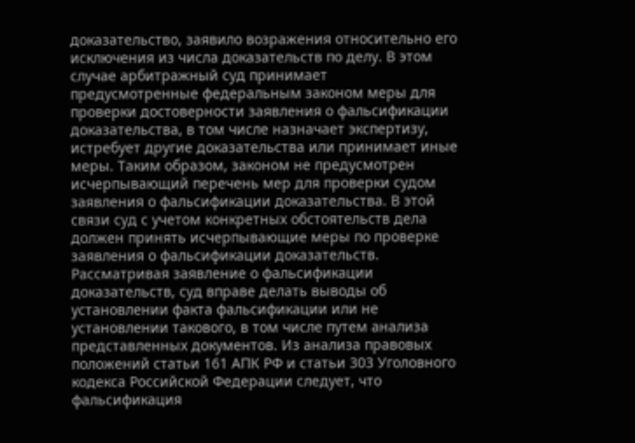доказательство, заявило возражения относительно его исключения из числа доказательств по делу. В этом случае арбитражный суд принимает предусмотренные федеральным законом меры для проверки достоверности заявления о фальсификации доказательства, в том числе назначает экспертизу, истребует другие доказательства или принимает иные меры. Таким образом, законом не предусмотрен исчерпывающий перечень мер для проверки судом заявления о фальсификации доказательства. В этой связи суд с учетом конкретных обстоятельств дела должен принять исчерпывающие меры по проверке заявления о фальсификации доказательств. Рассматривая заявление о фальсификации доказательств, суд вправе делать выводы об установлении факта фальсификации или не установлении такового, в том числе путем анализа представленных документов. Из анализа правовых положений статьи 161 АПК РФ и статьи 303 Уголовного кодекса Российской Федерации следует, что фальсификация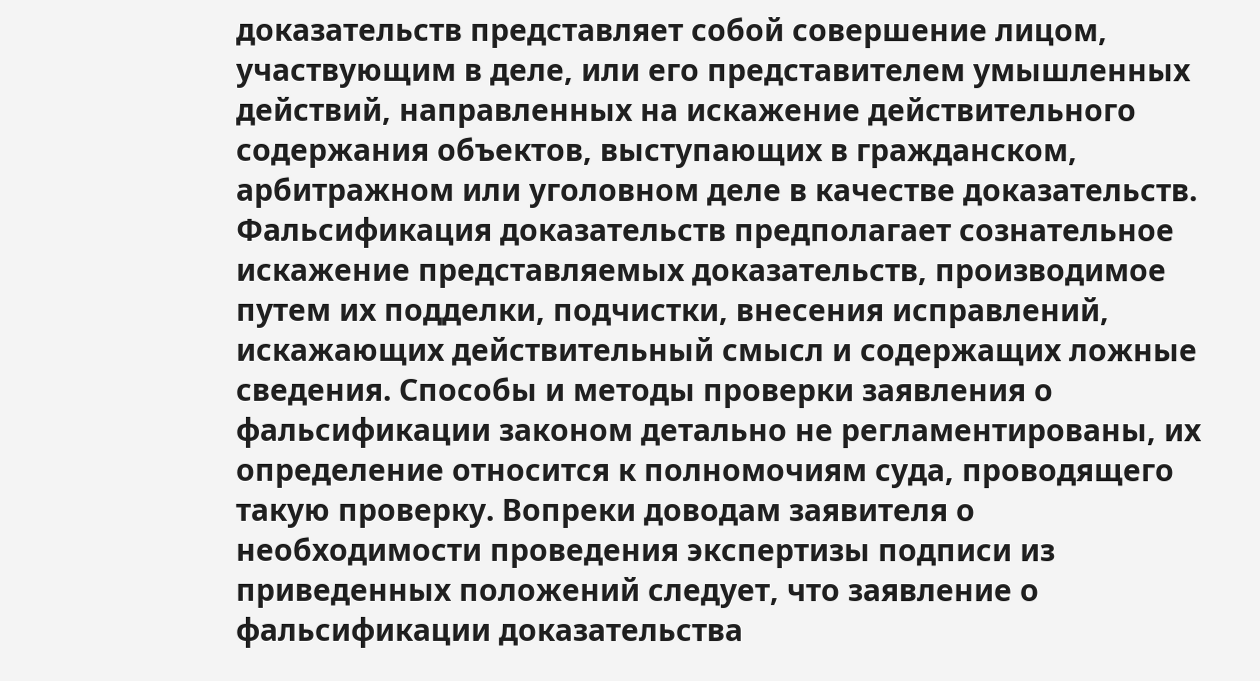доказательств представляет собой совершение лицом, участвующим в деле, или его представителем умышленных действий, направленных на искажение действительного содержания объектов, выступающих в гражданском, арбитражном или уголовном деле в качестве доказательств. Фальсификация доказательств предполагает сознательное искажение представляемых доказательств, производимое путем их подделки, подчистки, внесения исправлений, искажающих действительный смысл и содержащих ложные сведения. Способы и методы проверки заявления о фальсификации законом детально не регламентированы, их определение относится к полномочиям суда, проводящего такую проверку. Вопреки доводам заявителя о необходимости проведения экспертизы подписи из приведенных положений следует, что заявление о фальсификации доказательства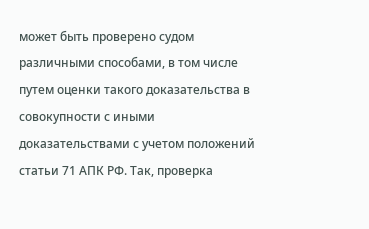может быть проверено судом различными способами, в том числе путем оценки такого доказательства в совокупности с иными доказательствами с учетом положений статьи 71 АПК РФ. Так, проверка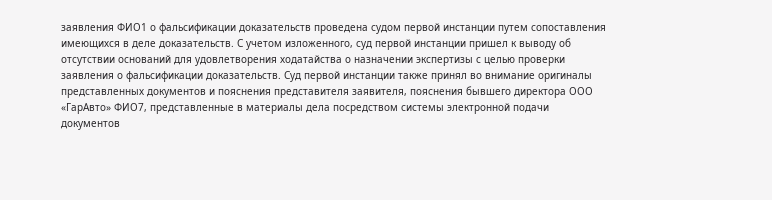заявления ФИО1 о фальсификации доказательств проведена судом первой инстанции путем сопоставления имеющихся в деле доказательств. С учетом изложенного, суд первой инстанции пришел к выводу об отсутствии оснований для удовлетворения ходатайства о назначении экспертизы с целью проверки заявления о фальсификации доказательств. Суд первой инстанции также принял во внимание оригиналы представленных документов и пояснения представителя заявителя, пояснения бывшего директора ООО «ГарАвто» ФИО7, представленные в материалы дела посредством системы электронной подачи документов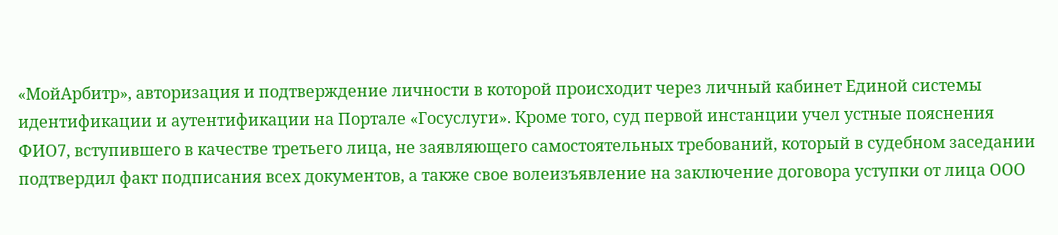«МойАрбитр», авторизация и подтверждение личности в которой происходит через личный кабинет Единой системы идентификации и аутентификации на Портале «Госуслуги». Кроме того, суд первой инстанции учел устные пояснения ФИО7, вступившего в качестве третьего лица, не заявляющего самостоятельных требований, который в судебном заседании подтвердил факт подписания всех документов, а также свое волеизъявление на заключение договора уступки от лица ООО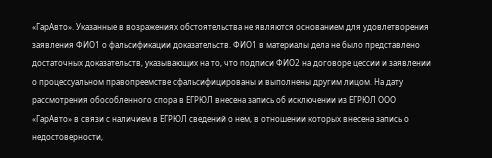«ГарАвто». Указанные в возражениях обстоятельства не являются основанием для удовлетворения заявления ФИО1 о фальсификации доказательств. ФИО1 в материалы дела не было представлено достаточных доказательств, указывающих на то, что подписи ФИО2 на договоре цессии и заявлении о процессуальном правопреемстве сфальсифицированы и выполнены другим лицом. На дату рассмотрения обособленного спора в ЕГРЮЛ внесена запись об исключении из ЕГРЮЛ ООО «ГарАвто» в связи с наличием в ЕГРЮЛ сведений о нем, в отношении которых внесена запись о недостоверности,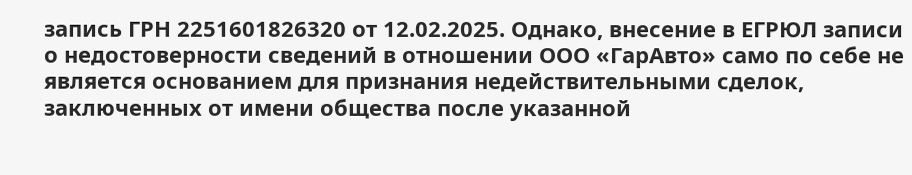запись ГРН 2251601826320 от 12.02.2025. Однако, внесение в ЕГРЮЛ записи о недостоверности сведений в отношении ООО «ГарАвто» само по себе не является основанием для признания недействительными сделок, заключенных от имени общества после указанной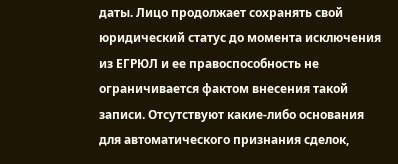даты. Лицо продолжает сохранять свой юридический статус до момента исключения из ЕГРЮЛ и ее правоспособность не ограничивается фактом внесения такой записи. Отсутствуют какие-либо основания для автоматического признания сделок,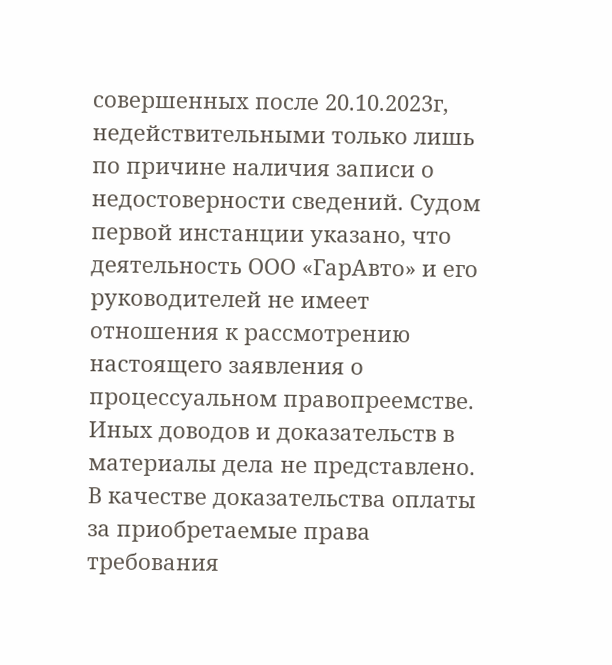совершенных после 20.10.2023г, недействительными только лишь по причине наличия записи о недостоверности сведений. Судом первой инстанции указано, что деятельность ООО «ГарАвто» и его руководителей не имеет отношения к рассмотрению настоящего заявления о процессуальном правопреемстве. Иных доводов и доказательств в материалы дела не представлено. В качестве доказательства оплаты за приобретаемые права требования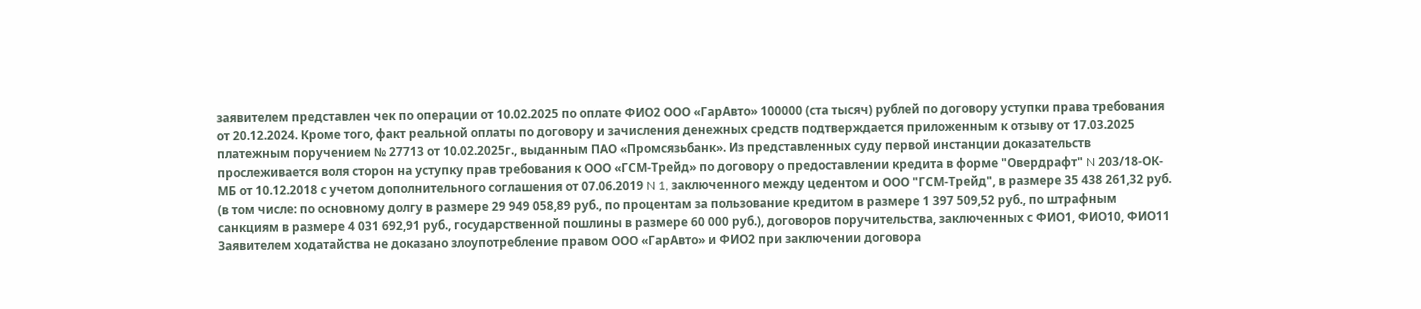заявителем представлен чек по операции от 10.02.2025 по оплате ФИО2 ООО «ГарАвто» 100000 (ста тысяч) рублей по договору уступки права требования от 20.12.2024. Кроме того, факт реальной оплаты по договору и зачисления денежных средств подтверждается приложенным к отзыву от 17.03.2025 платежным поручением № 27713 от 10.02.2025г., выданным ПАО «Промсязьбанк». Из представленных суду первой инстанции доказательств прослеживается воля сторон на уступку прав требования к ООО «ГСМ-Трейд» по договору о предоставлении кредита в форме "Овердрафт" N 203/18-ОК-МБ от 10.12.2018 с учетом дополнительного соглашения от 07.06.2019 N 1, заключенного между цедентом и ООО "ГСМ-Трейд", в размере 35 438 261,32 руб. (в том числе: по основному долгу в размере 29 949 058,89 руб., по процентам за пользование кредитом в размере 1 397 509,52 руб., по штрафным санкциям в размере 4 031 692,91 руб., государственной пошлины в размере 60 000 руб.), договоров поручительства, заключенных с ФИО1, ФИО10, ФИО11 Заявителем ходатайства не доказано злоупотребление правом ООО «ГарАвто» и ФИО2 при заключении договора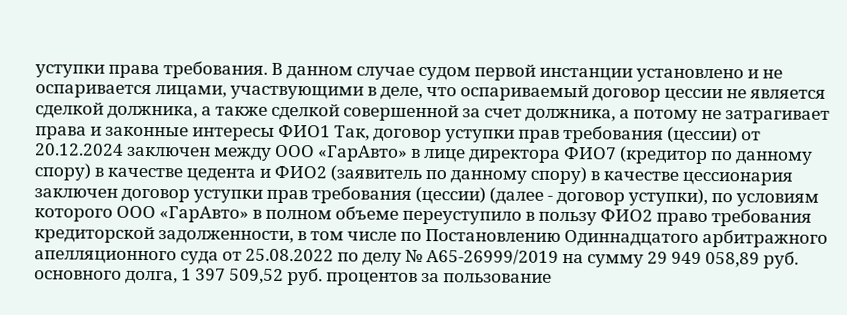уступки права требования. В данном случае судом первой инстанции установлено и не оспаривается лицами, участвующими в деле, что оспариваемый договор цессии не является сделкой должника, а также сделкой совершенной за счет должника, а потому не затрагивает права и законные интересы ФИО1 Так, договор уступки прав требования (цессии) от 20.12.2024 заключен между ООО «ГарАвто» в лице директора ФИО7 (кредитор по данному спору) в качестве цедента и ФИО2 (заявитель по данному спору) в качестве цессионария заключен договор уступки прав требования (цессии) (далее - договор уступки), по условиям которого ООО «ГарАвто» в полном объеме переуступило в пользу ФИО2 право требования кредиторской задолженности, в том числе по Постановлению Одиннадцатого арбитражного апелляционного суда от 25.08.2022 по делу № А65-26999/2019 на сумму 29 949 058,89 руб. основного долга, 1 397 509,52 руб. процентов за пользование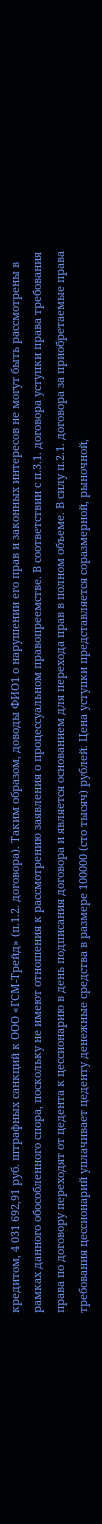кредитом, 4 031 692,91 руб. штрафных санкций к ООО «ГСМ-Трейд» (п.1.2. договора). Таким образом, доводы ФИО1 о нарушении его прав и законных интересов не могут быть рассмотрены в рамках данного обособленного спора, поскольку не имеют отношения к рассмотрению заявления о процессуальном правопреемстве. В соответствии с п.3.1. договора уступки права требования права по договору переходят от цедента к цессионарию в день подписания договора и является основанием для перехода прав в полном объеме. В силу п.2.1. договора за приобретаемые права требования цессионарий уплачивает цеденту денежные средства в размере 100000 (сто тысяч) рублей. Цена уступки представляется соразмерной, рыночной,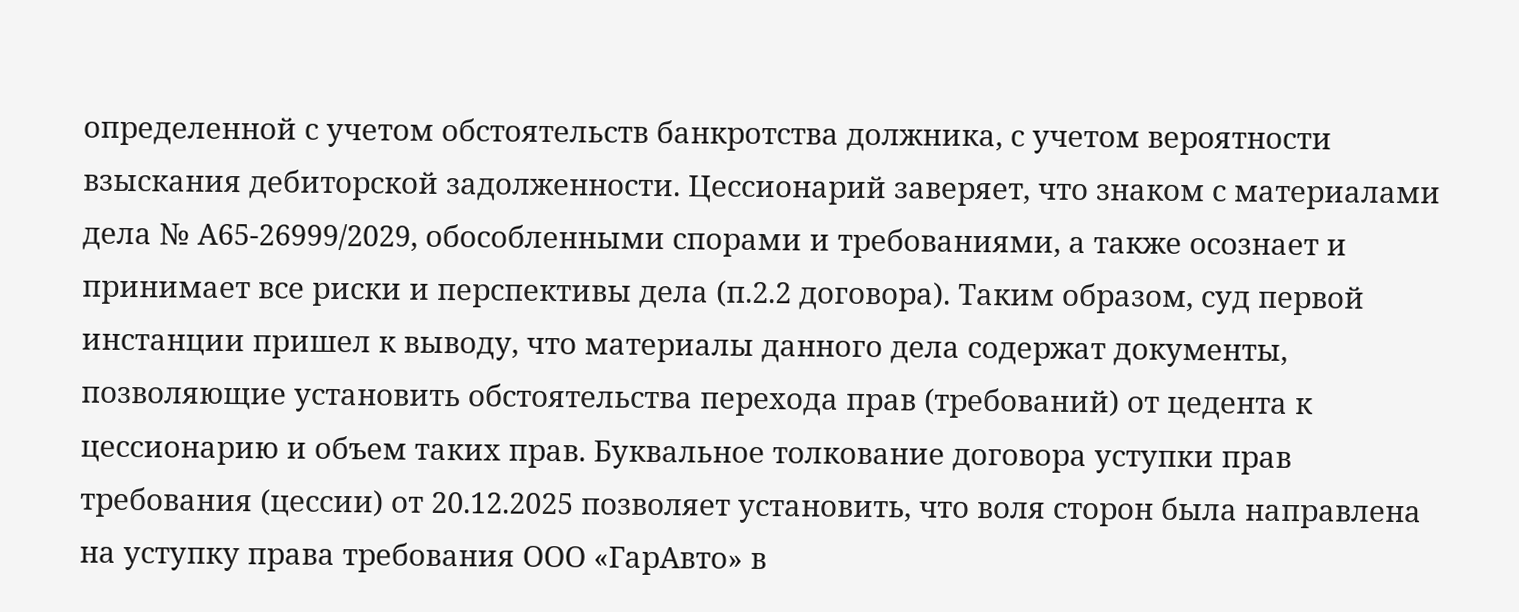определенной с учетом обстоятельств банкротства должника, с учетом вероятности взыскания дебиторской задолженности. Цессионарий заверяет, что знаком с материалами дела № А65-26999/2029, обособленными спорами и требованиями, а также осознает и принимает все риски и перспективы дела (п.2.2 договора). Таким образом, суд первой инстанции пришел к выводу, что материалы данного дела содержат документы, позволяющие установить обстоятельства перехода прав (требований) от цедента к цессионарию и объем таких прав. Буквальное толкование договора уступки прав требования (цессии) от 20.12.2025 позволяет установить, что воля сторон была направлена на уступку права требования ООО «ГарАвто» в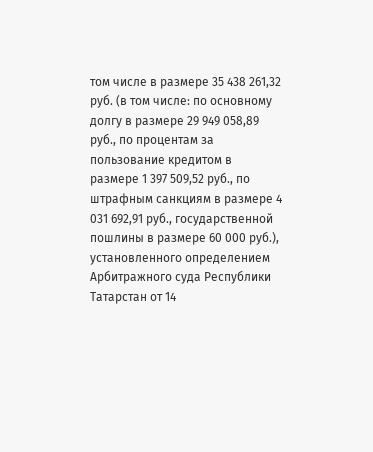том числе в размере 35 438 261,32 руб. (в том числе: по основному долгу в размере 29 949 058,89 руб., по процентам за пользование кредитом в размере 1 397 509,52 руб., по штрафным санкциям в размере 4 031 692,91 руб., государственной пошлины в размере 60 000 руб.), установленного определением Арбитражного суда Республики Татарстан от 14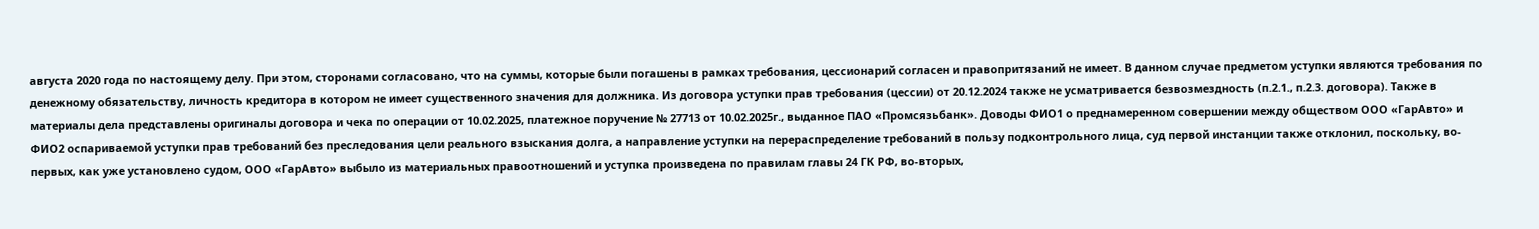августа 2020 года по настоящему делу. При этом, сторонами согласовано, что на суммы, которые были погашены в рамках требования, цессионарий согласен и правопритязаний не имеет. В данном случае предметом уступки являются требования по денежному обязательству, личность кредитора в котором не имеет существенного значения для должника. Из договора уступки прав требования (цессии) от 20.12.2024 также не усматривается безвозмездность (п.2.1., п.2.3. договора). Также в материалы дела представлены оригиналы договора и чека по операции от 10.02.2025, платежное поручение № 27713 от 10.02.2025г., выданное ПАО «Промсязьбанк». Доводы ФИО1 о преднамеренном совершении между обществом ООО «ГарАвто» и ФИО2 оспариваемой уступки прав требований без преследования цели реального взыскания долга, а направление уступки на перераспределение требований в пользу подконтрольного лица, суд первой инстанции также отклонил, поскольку, во- первых, как уже установлено судом, ООО «ГарАвто» выбыло из материальных правоотношений и уступка произведена по правилам главы 24 ГК РФ, во-вторых,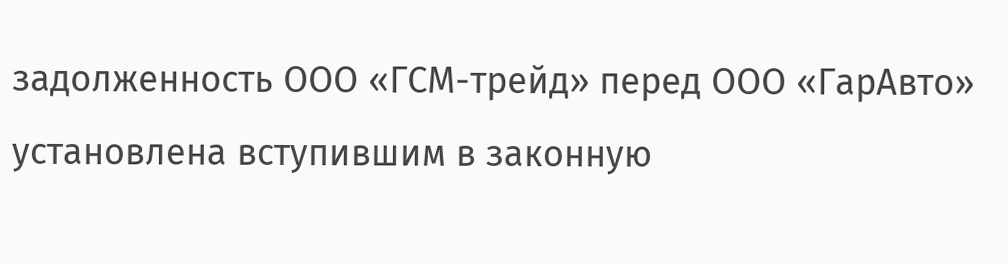задолженность ООО «ГСМ-трейд» перед ООО «ГарАвто» установлена вступившим в законную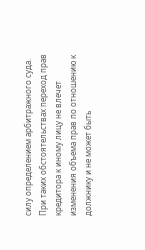силу определением арбитражного суда. При таких обстоятельствах переход прав кредитора к иному лицу не влечет изменения объема прав по отношению к должнику и не может быть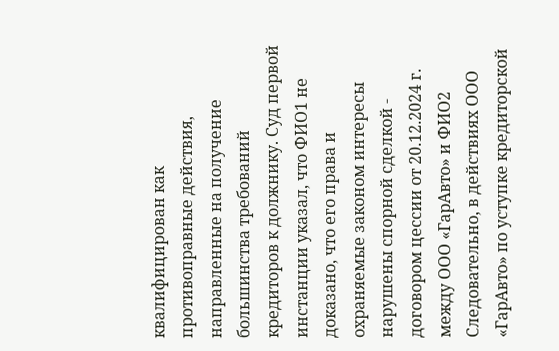квалифицирован как противоправные действия, направленные на получение большинства требований кредиторов к должнику. Суд первой инстанции указал, что ФИО1 не доказано, что его права и охраняемые законом интересы нарушены спорной сделкой - договором цессии от 20.12.2024 г. между ООО «ГарАвто» и ФИО2 Следовательно, в действиях ООО «ГарАвто» по уступке кредиторской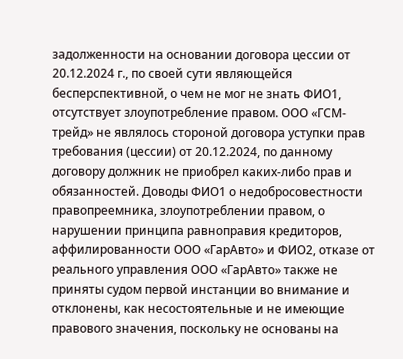задолженности на основании договора цессии от 20.12.2024 г., по своей сути являющейся бесперспективной, о чем не мог не знать ФИО1, отсутствует злоупотребление правом. ООО «ГСМ-трейд» не являлось стороной договора уступки прав требования (цессии) от 20.12.2024, по данному договору должник не приобрел каких-либо прав и обязанностей. Доводы ФИО1 о недобросовестности правопреемника, злоупотреблении правом, о нарушении принципа равноправия кредиторов, аффилированности ООО «ГарАвто» и ФИО2, отказе от реального управления ООО «ГарАвто» также не приняты судом первой инстанции во внимание и отклонены, как несостоятельные и не имеющие правового значения, поскольку не основаны на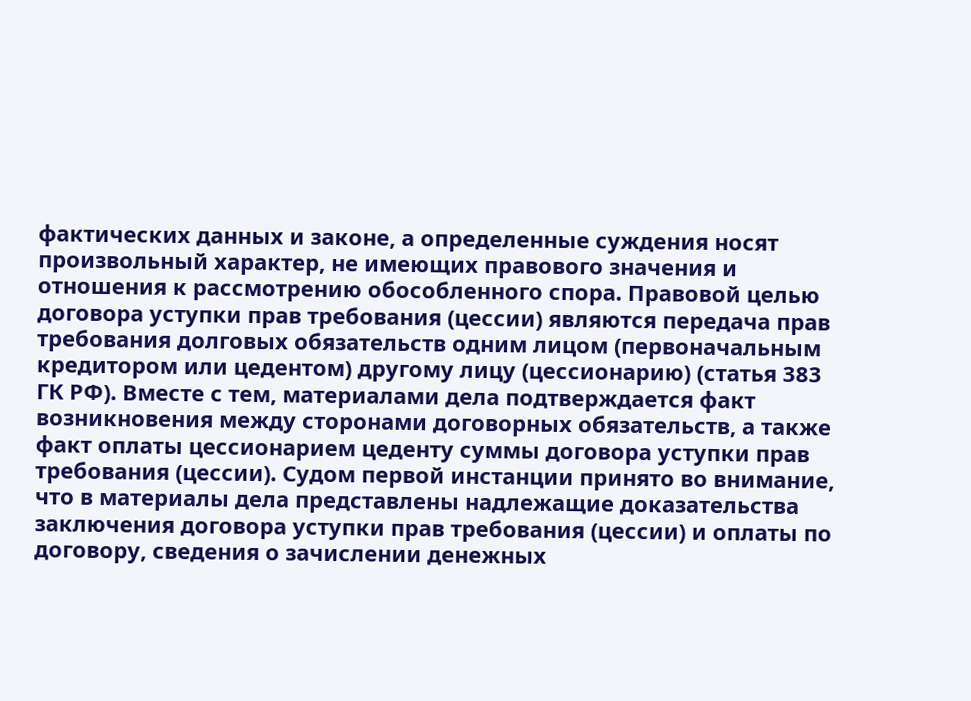фактических данных и законе, а определенные суждения носят произвольный характер, не имеющих правового значения и отношения к рассмотрению обособленного спора. Правовой целью договора уступки прав требования (цессии) являются передача прав требования долговых обязательств одним лицом (первоначальным кредитором или цедентом) другому лицу (цессионарию) (статья 383 ГК РФ). Вместе с тем, материалами дела подтверждается факт возникновения между сторонами договорных обязательств, а также факт оплаты цессионарием цеденту суммы договора уступки прав требования (цессии). Судом первой инстанции принято во внимание, что в материалы дела представлены надлежащие доказательства заключения договора уступки прав требования (цессии) и оплаты по договору, сведения о зачислении денежных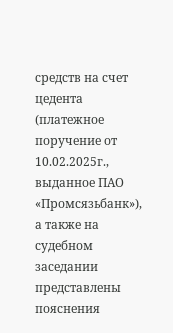средств на счет цедента (платежное поручение от 10.02.2025г., выданное ПАО «Промсязьбанк»), а также на судебном заседании представлены пояснения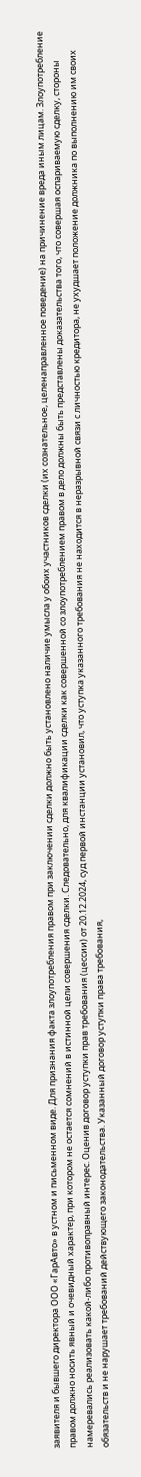заявителя и бывшего директора ООО «ГарАвто» в устном и письменном виде. Для признания факта злоупотребления правом при заключении сделки должно быть установлено наличие умысла у обоих участников сделки (их сознательное, целенаправленное поведение) на причинение вреда иным лицам. Злоупотребление правом должно носить явный и очевидный характер, при котором не остается сомнений в истинной цели совершения сделки. Следовательно, для квалификации сделки как совершенной со злоупотреблением правом в дело должны быть представлены доказательства того, что совершая оспариваемую сделку, стороны намеревались реализовать какой-либо противоправный интерес. Оценив договор уступки прав требования (цессии) от 20.12.2024, суд первой инстанции установил, что уступка указанного требования не находится в неразрывной связи с личностью кредитора, не ухудшает положение должника по выполнению им своих обязательств и не нарушает требований действующего законодательства. Указанный договор уступки права требования,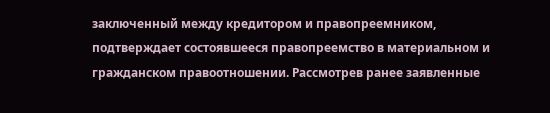заключенный между кредитором и правопреемником, подтверждает состоявшееся правопреемство в материальном и гражданском правоотношении. Рассмотрев ранее заявленные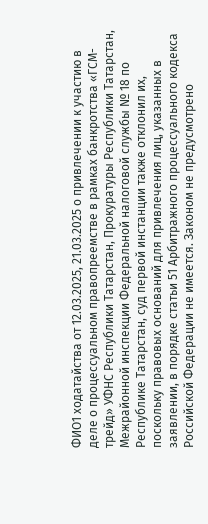ФИО1 ходатайства от 12.03.2025, 21.03.2025 о привлечении к участию в деле о процессуальном правопреемстве в рамках банкротства «ГСМ-трейд» УФНС Республики Татарстан, Прокуратуры Республики Татарстан, Межрайонной инспекции Федеральной налоговой службы № 18 по Республике Татарстан, суд первой инстанции также отклонил их, поскольку правовых оснований для привлечения лиц, указанных в заявлении, в порядке статьи 51 Арбитражного процессуального кодекса Российской Федерации не имеется. Законом не предусмотрено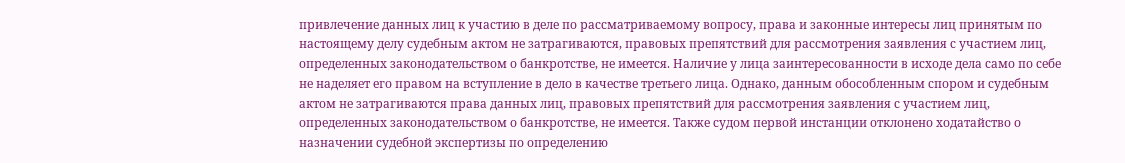привлечение данных лиц к участию в деле по рассматриваемому вопросу, права и законные интересы лиц принятым по настоящему делу судебным актом не затрагиваются, правовых препятствий для рассмотрения заявления с участием лиц, определенных законодательством о банкротстве, не имеется. Наличие у лица заинтересованности в исходе дела само по себе не наделяет его правом на вступление в дело в качестве третьего лица. Однако, данным обособленным спором и судебным актом не затрагиваются права данных лиц, правовых препятствий для рассмотрения заявления с участием лиц, определенных законодательством о банкротстве, не имеется. Также судом первой инстанции отклонено ходатайство о назначении судебной экспертизы по определению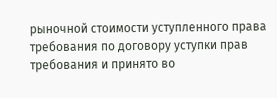рыночной стоимости уступленного права требования по договору уступки прав требования и принято во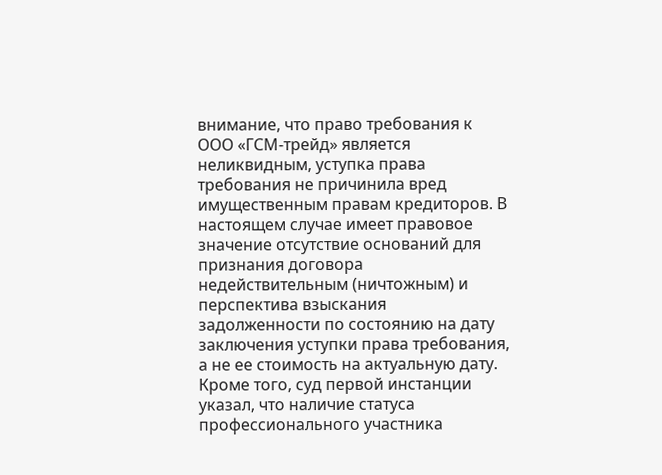внимание, что право требования к ООО «ГСМ-трейд» является неликвидным, уступка права требования не причинила вред имущественным правам кредиторов. В настоящем случае имеет правовое значение отсутствие оснований для признания договора недействительным (ничтожным) и перспектива взыскания задолженности по состоянию на дату заключения уступки права требования, а не ее стоимость на актуальную дату. Кроме того, суд первой инстанции указал, что наличие статуса профессионального участника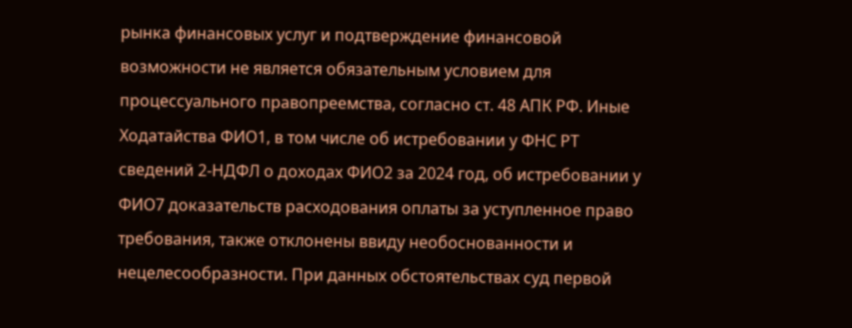рынка финансовых услуг и подтверждение финансовой возможности не является обязательным условием для процессуального правопреемства, согласно ст. 48 АПК РФ. Иные Ходатайства ФИО1, в том числе об истребовании у ФНС РТ сведений 2-НДФЛ о доходах ФИО2 за 2024 год, об истребовании у ФИО7 доказательств расходования оплаты за уступленное право требования, также отклонены ввиду необоснованности и нецелесообразности. При данных обстоятельствах суд первой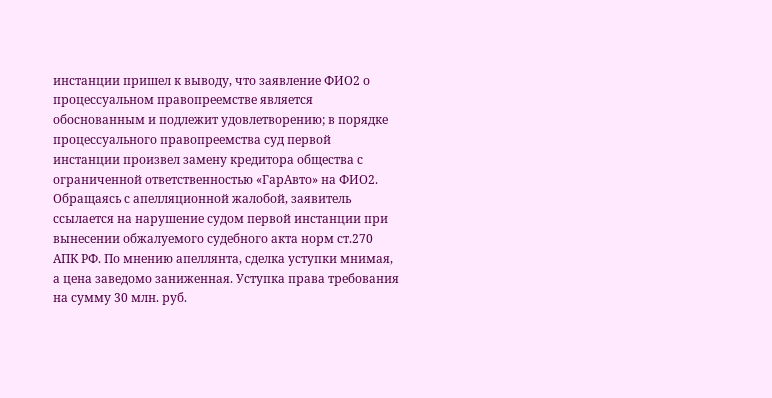инстанции пришел к выводу, что заявление ФИО2 о процессуальном правопреемстве является обоснованным и подлежит удовлетворению; в порядке процессуального правопреемства суд первой инстанции произвел замену кредитора общества с ограниченной ответственностью «ГарАвто» на ФИО2. Обращаясь с апелляционной жалобой, заявитель ссылается на нарушение судом первой инстанции при вынесении обжалуемого судебного акта норм ст.270 АПК РФ. По мнению апеллянта, сделка уступки мнимая, а цена заведомо заниженная. Уступка права требования на сумму 30 млн. руб.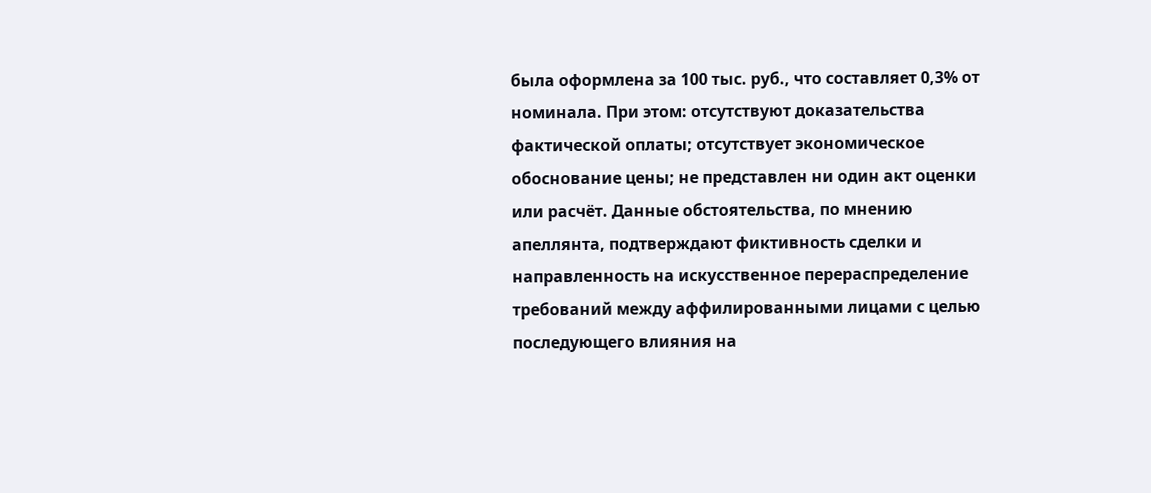была оформлена за 100 тыс. руб., что составляет 0,3% от номинала. При этом: отсутствуют доказательства фактической оплаты; отсутствует экономическое обоснование цены; не представлен ни один акт оценки или расчёт. Данные обстоятельства, по мнению апеллянта, подтверждают фиктивность сделки и направленность на искусственное перераспределение требований между аффилированными лицами с целью последующего влияния на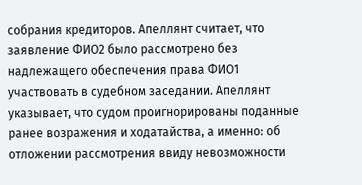собрания кредиторов. Апеллянт считает, что заявление ФИО2 было рассмотрено без надлежащего обеспечения права ФИО1 участвовать в судебном заседании. Апеллянт указывает, что судом проигнорированы поданные ранее возражения и ходатайства, а именно: об отложении рассмотрения ввиду невозможности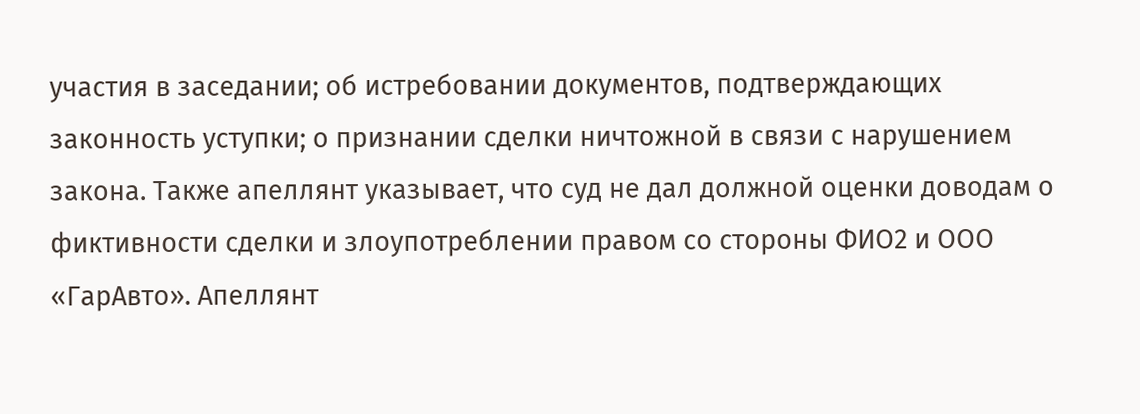участия в заседании; об истребовании документов, подтверждающих законность уступки; о признании сделки ничтожной в связи с нарушением закона. Также апеллянт указывает, что суд не дал должной оценки доводам о фиктивности сделки и злоупотреблении правом со стороны ФИО2 и ООО «ГарАвто». Апеллянт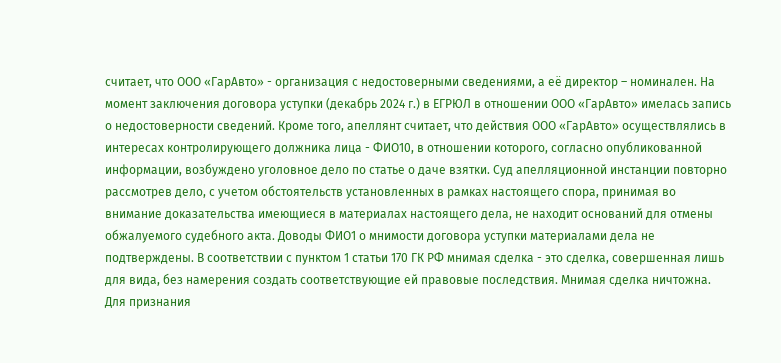считает, что ООО «ГарАвто» - организация с недостоверными сведениями, а её директор – номинален. На момент заключения договора уступки (декабрь 2024 г.) в ЕГРЮЛ в отношении ООО «ГарАвто» имелась запись о недостоверности сведений. Кроме того, апеллянт считает, что действия ООО «ГарАвто» осуществлялись в интересах контролирующего должника лица - ФИО10, в отношении которого, согласно опубликованной информации, возбуждено уголовное дело по статье о даче взятки. Суд апелляционной инстанции повторно рассмотрев дело, с учетом обстоятельств установленных в рамках настоящего спора, принимая во внимание доказательства имеющиеся в материалах настоящего дела, не находит оснований для отмены обжалуемого судебного акта. Доводы ФИО1 о мнимости договора уступки материалами дела не подтверждены. В соответствии с пунктом 1 статьи 170 ГК РФ мнимая сделка - это сделка, совершенная лишь для вида, без намерения создать соответствующие ей правовые последствия. Мнимая сделка ничтожна. Для признания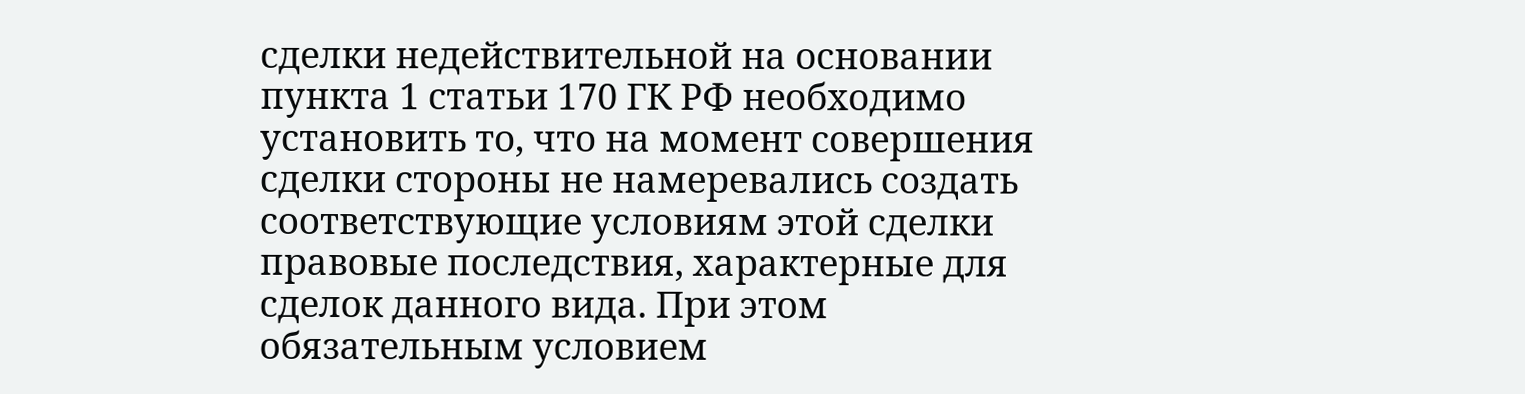сделки недействительной на основании пункта 1 статьи 170 ГК РФ необходимо установить то, что на момент совершения сделки стороны не намеревались создать соответствующие условиям этой сделки правовые последствия, характерные для сделок данного вида. При этом обязательным условием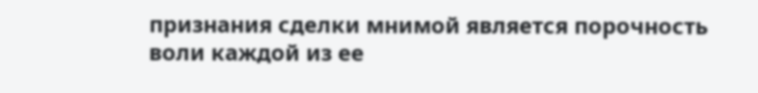признания сделки мнимой является порочность воли каждой из ее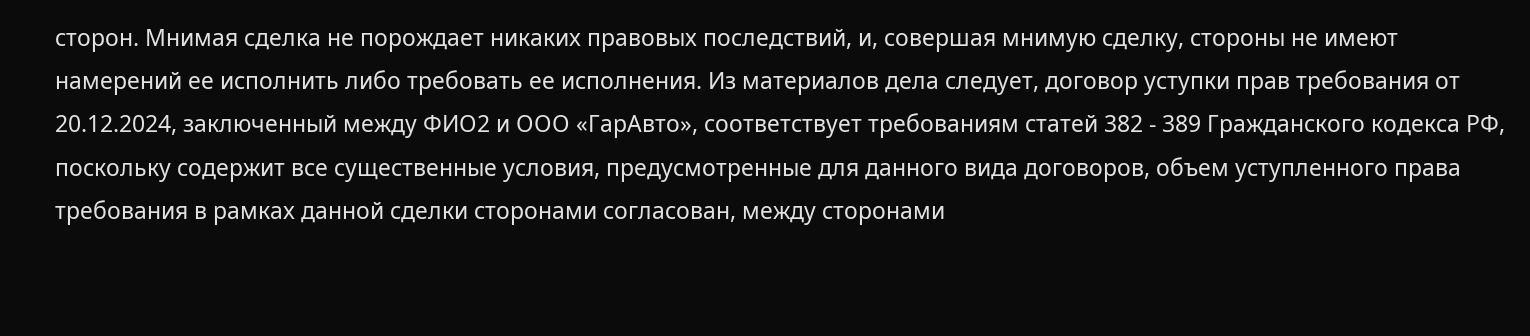сторон. Мнимая сделка не порождает никаких правовых последствий, и, совершая мнимую сделку, стороны не имеют намерений ее исполнить либо требовать ее исполнения. Из материалов дела следует, договор уступки прав требования от 20.12.2024, заключенный между ФИО2 и ООО «ГарАвто», соответствует требованиям статей 382 - 389 Гражданского кодекса РФ, поскольку содержит все существенные условия, предусмотренные для данного вида договоров, объем уступленного права требования в рамках данной сделки сторонами согласован, между сторонами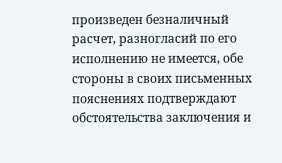произведен безналичный расчет, разногласий по его исполнению не имеется, обе стороны в своих письменных пояснениях подтверждают обстоятельства заключения и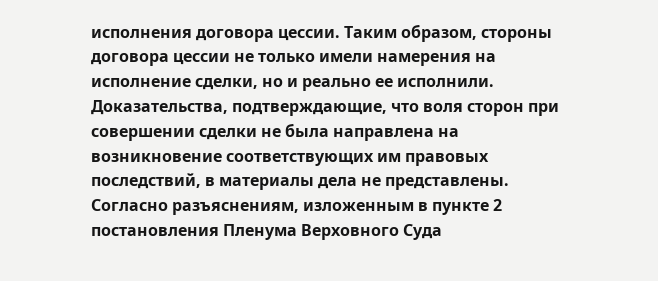исполнения договора цессии. Таким образом, стороны договора цессии не только имели намерения на исполнение сделки, но и реально ее исполнили. Доказательства, подтверждающие, что воля сторон при совершении сделки не была направлена на возникновение соответствующих им правовых последствий, в материалы дела не представлены. Согласно разъяснениям, изложенным в пункте 2 постановления Пленума Верховного Суда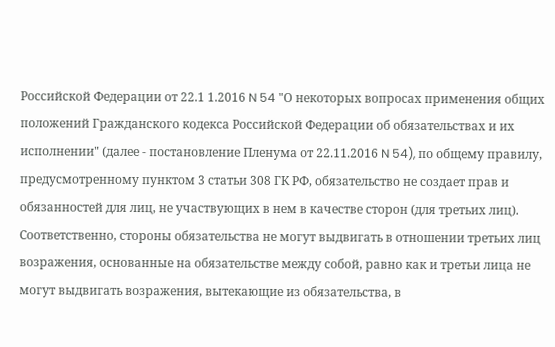Российской Федерации от 22.1 1.2016 N 54 "О некоторых вопросах применения общих положений Гражданского кодекса Российской Федерации об обязательствах и их исполнении" (далее - постановление Пленума от 22.11.2016 N 54), по общему правилу, предусмотренному пунктом 3 статьи 308 ГК РФ, обязательство не создает прав и обязанностей для лиц, не участвующих в нем в качестве сторон (для третьих лиц). Соответственно, стороны обязательства не могут выдвигать в отношении третьих лиц возражения, основанные на обязательстве между собой, равно как и третьи лица не могут выдвигать возражения, вытекающие из обязательства, в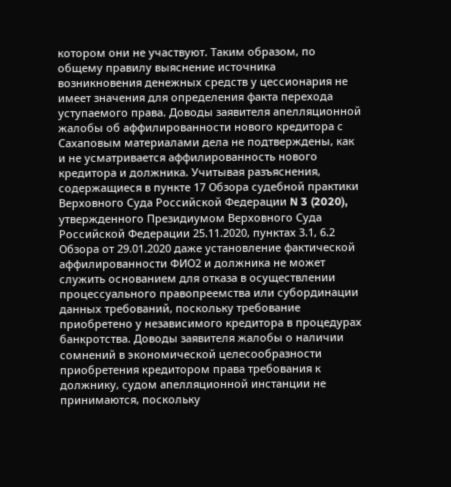котором они не участвуют. Таким образом, по общему правилу выяснение источника возникновения денежных средств у цессионария не имеет значения для определения факта перехода уступаемого права. Доводы заявителя апелляционной жалобы об аффилированности нового кредитора с Сахаповым материалами дела не подтверждены, как и не усматривается аффилированность нового кредитора и должника. Учитывая разъяснения, содержащиеся в пункте 17 Обзора судебной практики Верховного Суда Российской Федерации N 3 (2020), утвержденного Президиумом Верховного Суда Российской Федерации 25.11.2020, пунктах 3.1, 6.2 Обзора от 29.01.2020 даже установление фактической аффилированности ФИО2 и должника не может служить основанием для отказа в осуществлении процессуального правопреемства или субординации данных требований, поскольку требование приобретено у независимого кредитора в процедурах банкротства. Доводы заявителя жалобы о наличии сомнений в экономической целесообразности приобретения кредитором права требования к должнику, судом апелляционной инстанции не принимаются, поскольку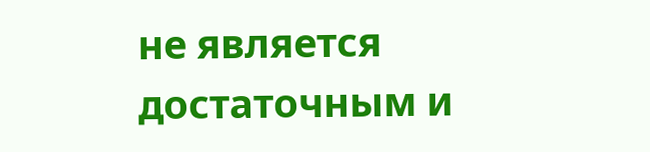не является достаточным и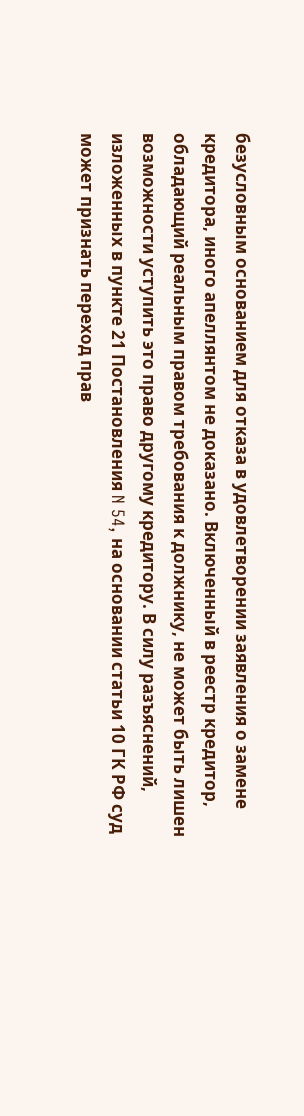безусловным основанием для отказа в удовлетворении заявления о замене кредитора, иного апеллянтом не доказано. Включенный в реестр кредитор, обладающий реальным правом требования к должнику, не может быть лишен возможности уступить это право другому кредитору. В силу разъяснений, изложенных в пункте 21 Постановления N 54, на основании статьи 10 ГК РФ суд может признать переход прав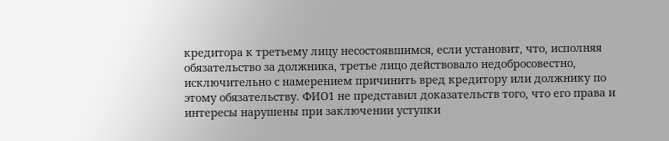кредитора к третьему лицу несостоявшимся, если установит, что, исполняя обязательство за должника, третье лицо действовало недобросовестно, исключительно с намерением причинить вред кредитору или должнику по этому обязательству. ФИО1 не представил доказательств того, что его права и интересы нарушены при заключении уступки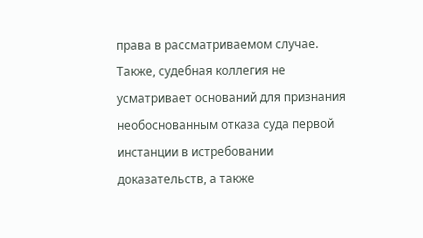права в рассматриваемом случае. Также, судебная коллегия не усматривает оснований для признания необоснованным отказа суда первой инстанции в истребовании доказательств, а также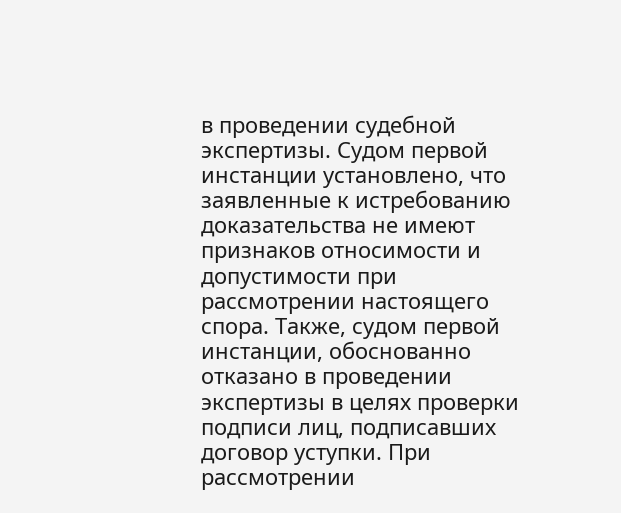в проведении судебной экспертизы. Судом первой инстанции установлено, что заявленные к истребованию доказательства не имеют признаков относимости и допустимости при рассмотрении настоящего спора. Также, судом первой инстанции, обоснованно отказано в проведении экспертизы в целях проверки подписи лиц, подписавших договор уступки. При рассмотрении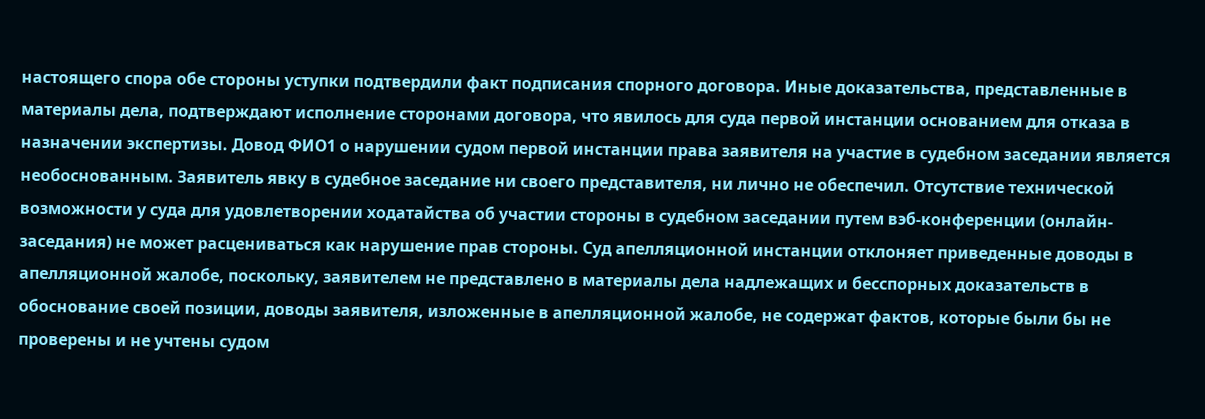настоящего спора обе стороны уступки подтвердили факт подписания спорного договора. Иные доказательства, представленные в материалы дела, подтверждают исполнение сторонами договора, что явилось для суда первой инстанции основанием для отказа в назначении экспертизы. Довод ФИО1 о нарушении судом первой инстанции права заявителя на участие в судебном заседании является необоснованным. Заявитель явку в судебное заседание ни своего представителя, ни лично не обеспечил. Отсутствие технической возможности у суда для удовлетворении ходатайства об участии стороны в судебном заседании путем вэб-конференции (онлайн-заседания) не может расцениваться как нарушение прав стороны. Суд апелляционной инстанции отклоняет приведенные доводы в апелляционной жалобе, поскольку, заявителем не представлено в материалы дела надлежащих и бесспорных доказательств в обоснование своей позиции, доводы заявителя, изложенные в апелляционной жалобе, не содержат фактов, которые были бы не проверены и не учтены судом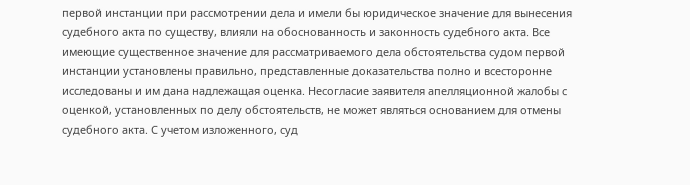первой инстанции при рассмотрении дела и имели бы юридическое значение для вынесения судебного акта по существу, влияли на обоснованность и законность судебного акта. Все имеющие существенное значение для рассматриваемого дела обстоятельства судом первой инстанции установлены правильно, представленные доказательства полно и всесторонне исследованы и им дана надлежащая оценка. Несогласие заявителя апелляционной жалобы с оценкой, установленных по делу обстоятельств, не может являться основанием для отмены судебного акта. С учетом изложенного, суд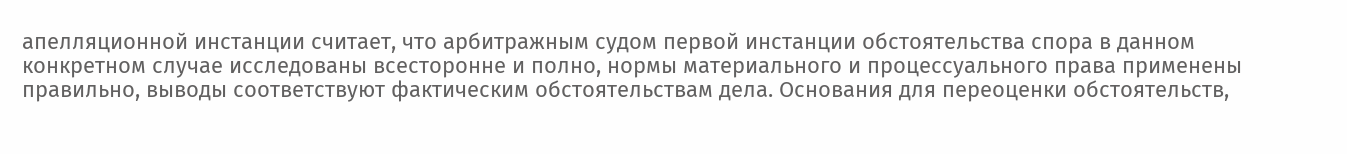апелляционной инстанции считает, что арбитражным судом первой инстанции обстоятельства спора в данном конкретном случае исследованы всесторонне и полно, нормы материального и процессуального права применены правильно, выводы соответствуют фактическим обстоятельствам дела. Основания для переоценки обстоятельств,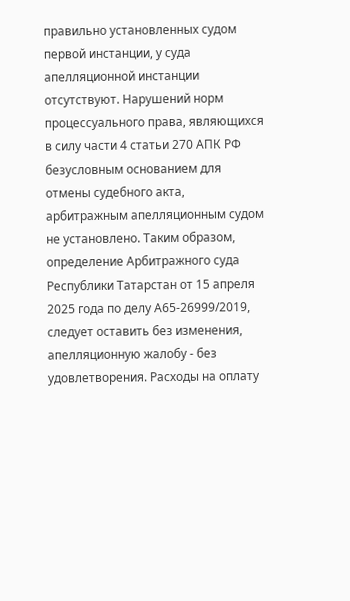правильно установленных судом первой инстанции, у суда апелляционной инстанции отсутствуют. Нарушений норм процессуального права, являющихся в силу части 4 статьи 270 АПК РФ безусловным основанием для отмены судебного акта, арбитражным апелляционным судом не установлено. Таким образом, определение Арбитражного суда Республики Татарстан от 15 апреля 2025 года по делу А65-26999/2019, следует оставить без изменения, апелляционную жалобу - без удовлетворения. Расходы на оплату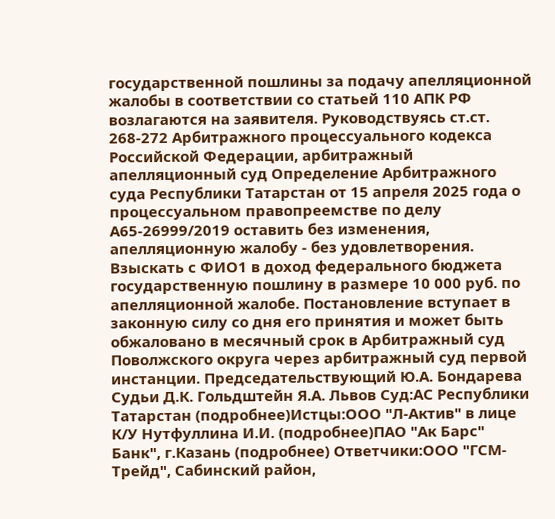государственной пошлины за подачу апелляционной жалобы в соответствии со статьей 110 АПК РФ возлагаются на заявителя. Руководствуясь ст.ст. 268-272 Арбитражного процессуального кодекса Российской Федерации, арбитражный апелляционный суд Определение Арбитражного суда Республики Татарстан от 15 апреля 2025 года о процессуальном правопреемстве по делу А65-26999/2019 оставить без изменения, апелляционную жалобу - без удовлетворения. Взыскать с ФИО1 в доход федерального бюджета государственную пошлину в размере 10 000 руб. по апелляционной жалобе. Постановление вступает в законную силу со дня его принятия и может быть обжаловано в месячный срок в Арбитражный суд Поволжского округа через арбитражный суд первой инстанции. Председательствующий Ю.А. Бондарева Судьи Д.К. Гольдштейн Я.А. Львов Суд:АС Республики Татарстан (подробнее)Истцы:ООО "Л-Актив" в лице К/У Нутфуллина И.И. (подробнее)ПАО "Ак Барс" Банк", г.Казань (подробнее) Ответчики:ООО "ГСМ-Трейд", Сабинский район,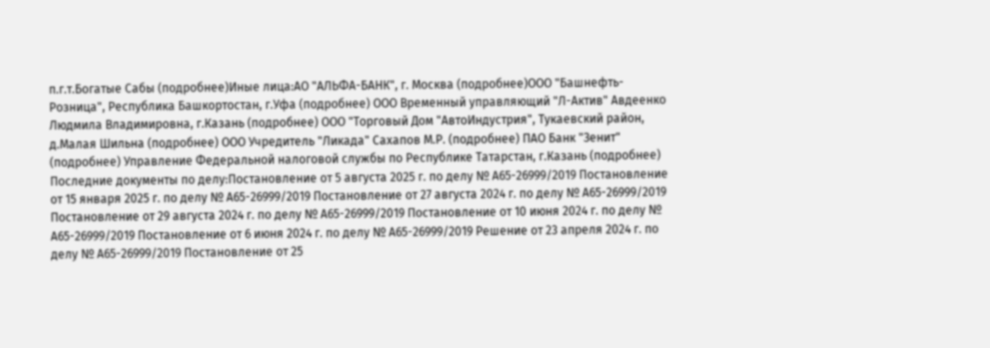п.г.т.Богатые Сабы (подробнее)Иные лица:АО "АЛЬФА-БАНК", г. Москва (подробнее)ООО "Башнефть-Розница", Республика Башкортостан, г.Уфа (подробнее) ООО Временный управляющий "Л-Актив" Авдеенко Людмила Владимировна, г.Казань (подробнее) ООО "Торговый Дом "АвтоИндустрия", Тукаевский район, д.Малая Шильна (подробнее) ООО Учредитель "Ликада" Сахапов М.Р. (подробнее) ПАО Банк "Зенит" (подробнее) Управление Федеральной налоговой службы по Республике Татарстан, г.Казань (подробнее) Последние документы по делу:Постановление от 5 августа 2025 г. по делу № А65-26999/2019 Постановление от 15 января 2025 г. по делу № А65-26999/2019 Постановление от 27 августа 2024 г. по делу № А65-26999/2019 Постановление от 29 августа 2024 г. по делу № А65-26999/2019 Постановление от 10 июня 2024 г. по делу № А65-26999/2019 Постановление от 6 июня 2024 г. по делу № А65-26999/2019 Решение от 23 апреля 2024 г. по делу № А65-26999/2019 Постановление от 25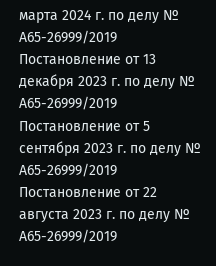марта 2024 г. по делу № А65-26999/2019 Постановление от 13 декабря 2023 г. по делу № А65-26999/2019 Постановление от 5 сентября 2023 г. по делу № А65-26999/2019 Постановление от 22 августа 2023 г. по делу № А65-26999/2019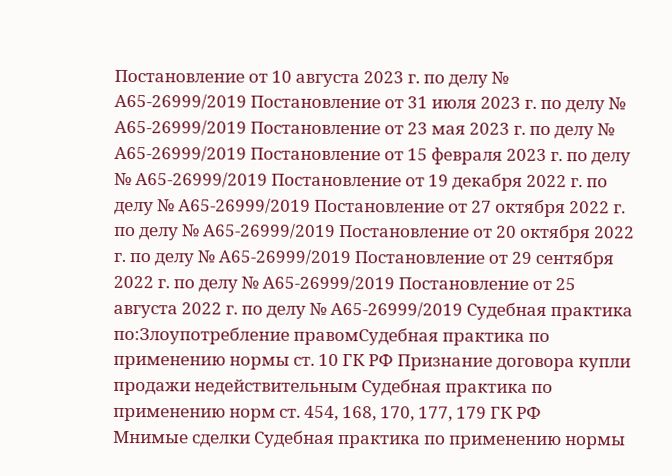Постановление от 10 августа 2023 г. по делу № А65-26999/2019 Постановление от 31 июля 2023 г. по делу № А65-26999/2019 Постановление от 23 мая 2023 г. по делу № А65-26999/2019 Постановление от 15 февраля 2023 г. по делу № А65-26999/2019 Постановление от 19 декабря 2022 г. по делу № А65-26999/2019 Постановление от 27 октября 2022 г. по делу № А65-26999/2019 Постановление от 20 октября 2022 г. по делу № А65-26999/2019 Постановление от 29 сентября 2022 г. по делу № А65-26999/2019 Постановление от 25 августа 2022 г. по делу № А65-26999/2019 Судебная практика по:Злоупотребление правомСудебная практика по применению нормы ст. 10 ГК РФ Признание договора купли продажи недействительным Судебная практика по применению норм ст. 454, 168, 170, 177, 179 ГК РФ
Мнимые сделки Судебная практика по применению нормы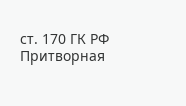ст. 170 ГК РФ Притворная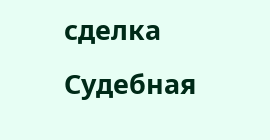сделка Судебная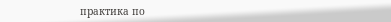практика по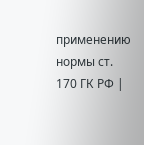применению нормы ст. 170 ГК РФ |